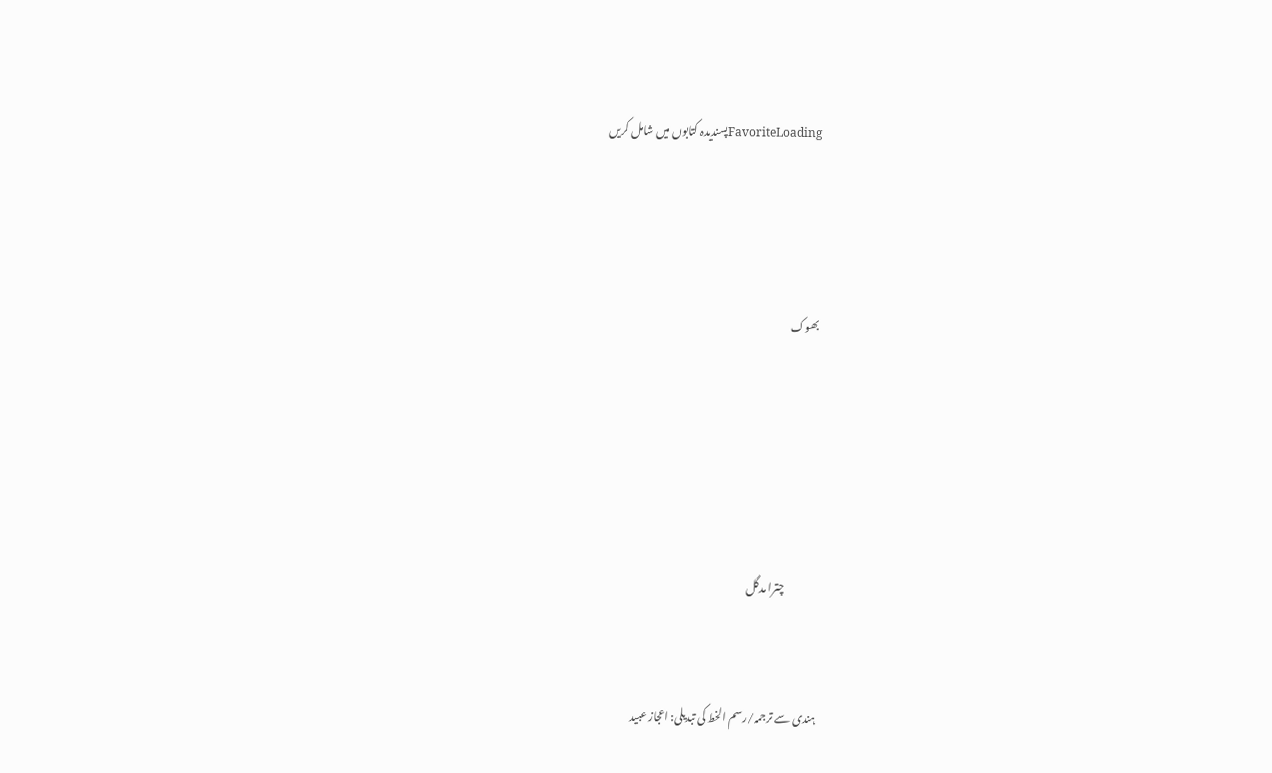FavoriteLoadingپسندیدہ کتابوں میں شامل کریں





بھوک







               چترا مدگل



ہندی سے ترجمہ/رسم الخط کی تبدیلی: اعجاز عبید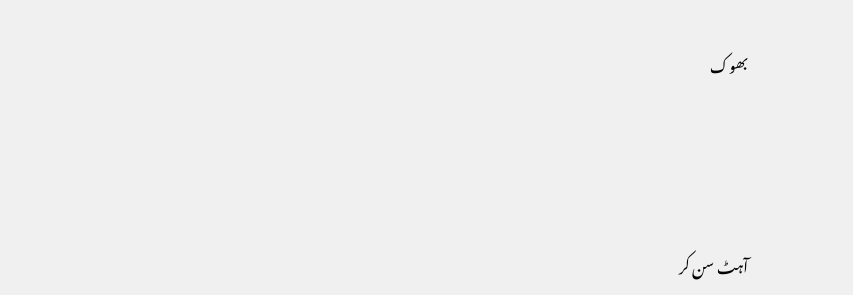بھوک





آہٹ سن کر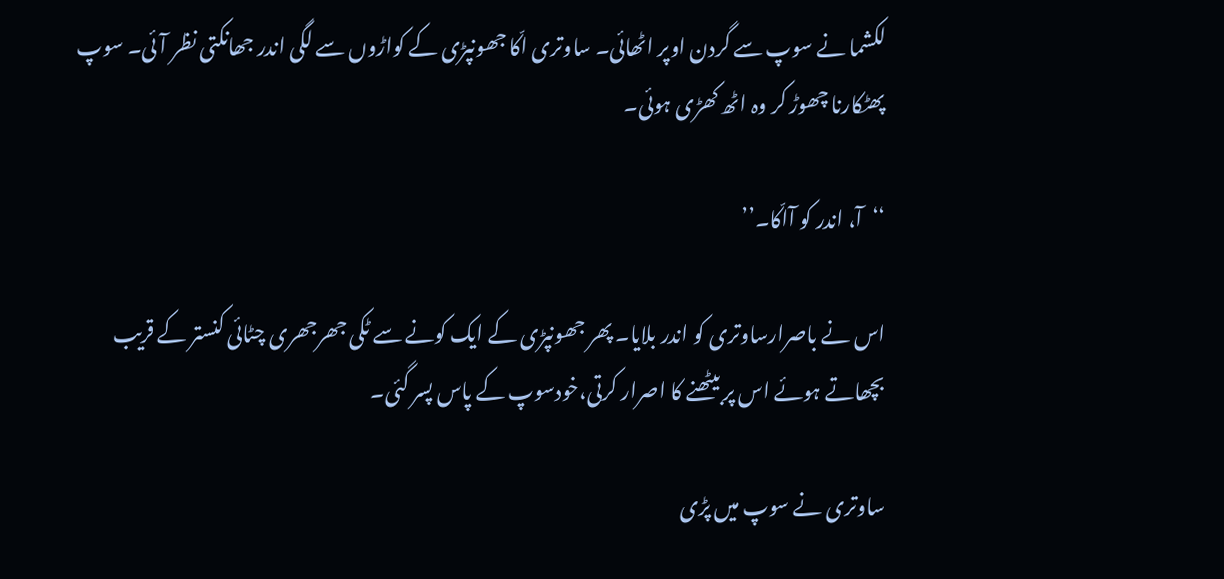لکشما نے سوپ سے گردن اوپر اٹھائی۔ ساوتری اکّا جھونپڑی کے کواڑوں سے لگی اندر جھانکتی نظر آئی۔ سوپ پھٹکارنا چھوڑ کر وہ اٹھ کھڑی ہوئی۔

‘‘آ، اندر کو آاکّا۔’’

اس نے باصرارساوتری کو اندر بلایا۔ پھر جھونپڑی کے ایک کونے سے ٹکی جھرجھری چٹائی کنستر کے قریب بچھاتے ہوئے اس پر بیٹھنے کا اصرار کرتی،خودسوپ کے پاس پسر گئی۔

ساوتری نے سوپ میں پڑی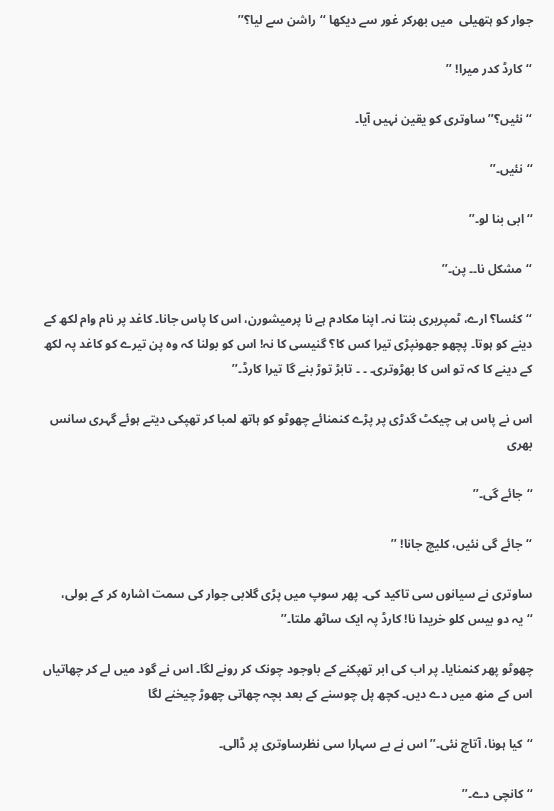جوار کو ہتھیلی  میں بھرکر غور سے دیکھا ‘‘راشن سے لیا؟’’

‘‘کارڈ کدر میرا! ’’

‘‘نئیں؟’’ ساوتری کو یقین نہیں آیا۔

‘‘نئیں۔’’

‘‘ابی بنا لو۔’’

‘‘مشکل نا۔۔ پن۔’’

‘‘کئسا؟ ارے، ٹمپریری بنتا نہ۔ اپنا مکادم ہے نا پرمیشورن، اس کا پاس جانا۔ کاغد پر نام وام لکھ کے دینے کو ہوتا۔ پچھو جھونپڑی تیرا کس کا؟ گنیسی کا نہ! اس کو بولنا کہ وہ پن تیرے کو کاغد پہ لکھ کے دینے کا کہ تو اس کا بھڑوتری۔ ۔ ۔ تابڑ توڑ بنے گا تیرا کارڈ۔’’

اس نے پاس ہی چیکٹ گدڑی پر پڑے کنمنائے چھوٹو کو ہاتھ لمبا کر تھپکی دیتے ہوئے گہری سانس بھری

‘‘جائے گی۔’’

‘‘جائے گی نئیں، کلیچ جانا! ’’

ساوتری نے سیانوں سی تاکید کی۔ پھر سوپ میں پڑی گلابی جوار کی سمت اشارہ کر کے بولی، ‘‘یہ دو بیس کلو خریدا نا! کارڈ پہ ایک ساٹھ ملتا۔’’

چھوٹو پھر کنمنایا۔ پر اب کی ابر تھپکنے کے باوجود چونک کر رونے لگا۔ اس نے گود میں لے کر چھاتیاں اس کے منھ میں دے دیں۔ کچھ پل چوسنے کے بعد بچہ چھاتی چھوڑ چیخنے لگا

‘‘کیا ہونا، آتاچ نئی۔’’ اس نے بے سہارا سی نظرساوتری پر ڈالی۔

‘‘کانچی دے۔’’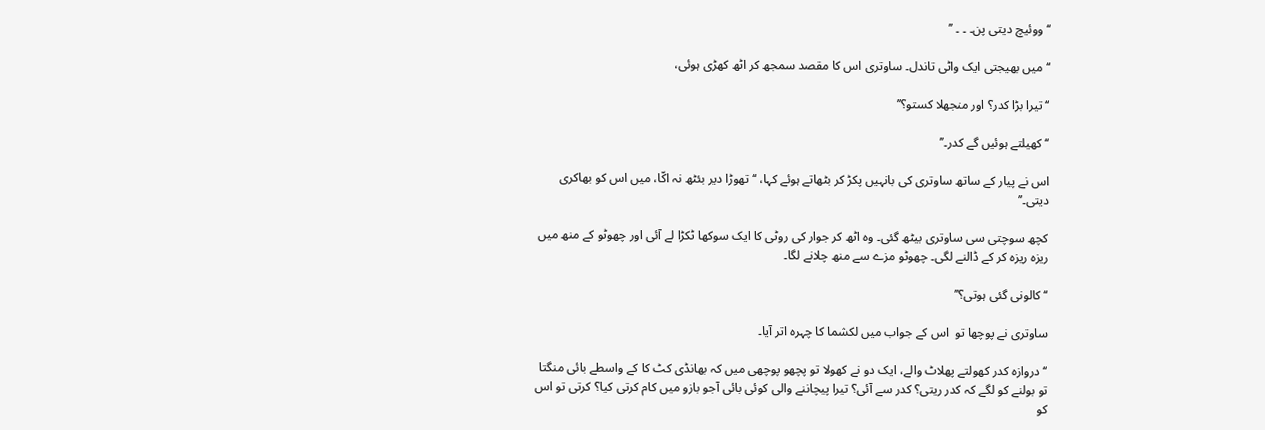‘‘ووئیچ دیتی پن۔ ۔ ۔ ’’

‘‘میں بھیجتی ایک واٹی تاندل۔ ساوتری اس کا مقصد سمجھ کر اٹھ کھڑی ہوئی،

‘‘تیرا بڑا کدر؟ اور منجھلا کستو؟’’

‘‘کھیلتے ہوئیں گے کدر۔’’

اس نے پیار کے ساتھ ساوتری کی بانہیں پکڑ کر بٹھاتے ہوئے کہا، ‘‘تھوڑا دیر بئٹھ نہ اکّا، میں اس کو بھاکری دیتی۔’’

کچھ سوچتی سی ساوتری بیٹھ گئی۔ وہ اٹھ کر جوار کی روٹی کا ایک سوکھا ٹکڑا لے آئی اور چھوٹو کے منھ میں ریزہ ریزہ کر کے ڈالنے لگی۔ چھوٹو مزے سے منھ چلانے لگا۔

‘‘کالونی گئی ہوتی؟’’

ساوتری نے پوچھا تو  اس کے جواب میں لکشما کا چہرہ اتر آیا۔

‘‘دروازہ کدر کھولتے پھلاٹ والے، ایک دو نے کھولا تو پچھو پوچھی میں کہ بھانڈی کٹ کا کے واسطے بائی منگتا تو بولنے کو لگے کہ کدر ریتی؟ کدر سے آئی؟ تیرا پیچاننے والی کوئی بائی آجو بازو میں کام کرتی کیا؟ کرتی تو اس کو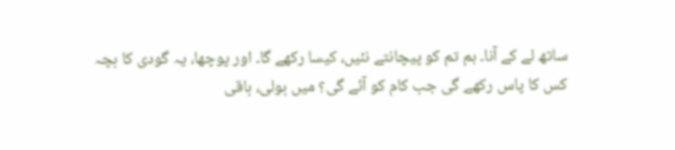ساتھ لے کے آنا۔ ہم تم کو پیچانتے نئیں، کیسا رکھے گا۔ اور پوچھا، یہ گودی کا بچہ کس کا پاس رکھے گی جب کام کو آئے گی؟ میں بولی، باقی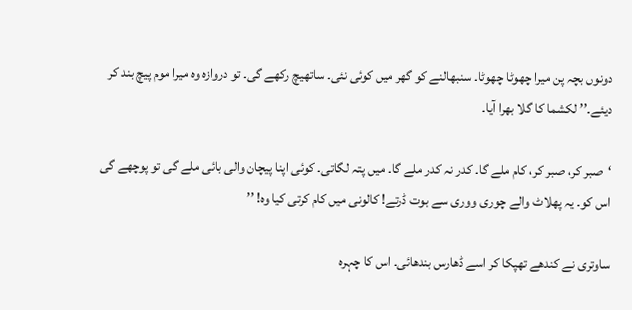دونوں بچہ پن میرا چھوٹا چھوٹا۔ سنبھالنے کو گھر میں کوئی نئی۔ ساتھیچ رکھے گی۔ تو دروازہ وہ میرا موم پیچ بند کر دیئے۔’’ لکشما کا گلا بھرا آیا۔

‘صبر کر، صبر کر، کام ملے گا۔ کدر نہ کدر ملے گا۔ میں پتہ لگاتی۔ کوئی اپنا پیچان والی بائی ملے گی تو پوچھے گی اس کو۔ یہ پھلاٹ والے چوری ووری سے بوت ڈرتے! کالونی میں کام کرتی کیا وہ! ’’

ساوتری نے کندھے تھپکا کر اسے ڈھارس بندھائی۔ اس کا چہرہ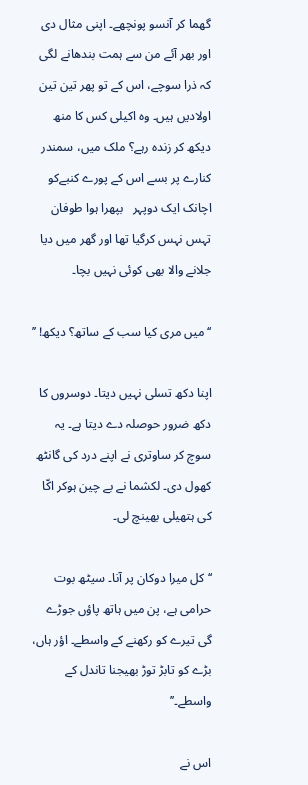گھما کر آنسو پونچھے۔ اپنی مثال دی  اور بھر آئے من سے ہمت بندھانے لگی کہ ذرا سوچے، اس کے تو پھر تین تین اولادیں ہیں۔ وہ اکیلی کس کا منھ دیکھ کر زندہ رہے؟ ملک میں، سمندر کنارے پر بسے اس کے پورے کنبےکو اچانک ایک دوپہر   بپھرا ہوا طوفان تہس نہس کرگیا تھا اور گھر میں دیا جلانے والا بھی کوئی نہیں بچا۔

‘‘میں مری کیا سب کے ساتھ؟ دیکھ! ’’

اپنا دکھ تسلی نہیں دیتا۔ دوسروں کا دکھ ضرور حوصلہ دے دیتا ہے۔ یہ سوچ کر ساوتری نے اپنے درد کی گانٹھ کھول دی۔ لکشما نے بے چین ہوکر اکّا کی ہتھیلی بھینچ لی۔

‘‘کل میرا دوکان پر آنا۔ سیٹھ بوت حرامی ہے، پن میں ہاتھ پاؤں جوڑے گی تیرے کو رکھنے کے واسطے۔ اؤر ہاں، بڑے کو تابڑ توڑ بھیجنا تاندل کے واسطے۔’’

اس نے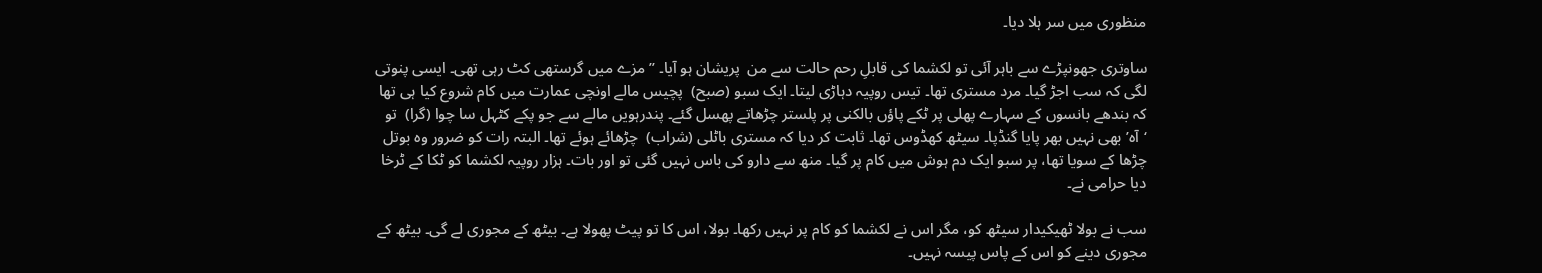منظوری میں سر ہلا دیا۔

ساوتری جھونپڑے سے باہر آئی تو لکشما کی قابلِ رحم حالت سے من  پریشان ہو آیا۔ ’’مزے میں گرستھی کٹ رہی تھی۔ ایسی پنوتی لگی کہ سب اجڑ گیا۔ مرد مستری تھا۔ تیس روپیہ دہاڑی لیتا۔ ایک سبو (صبح)  پچیس مالے اونچی عمارت میں کام شروع کیا ہی تھا کہ بندھے بانسوں کے سہارے پھلی پر ٹکے پاؤں بالکنی پر پلستر چڑھاتے پھسل گئے۔ پندرہویں مالے سے جو پکے کٹہل سا چوا (گرا)  تو ‘آہ’ بھی نہیں بھر پایا گنڈپا۔ سیٹھ کھڈوس تھا۔ ثابت کر دیا کہ مستری باٹلی (شراب)  چڑھائے ہوئے تھا۔ البتہ رات کو ضرور وہ بوتل چڑھا کے سویا تھا، پر سبو ایک دم ہوش میں کام پر گیا۔ منھ سے دارو کی باس نہیں گئی تو اور بات۔ ہزار روپیہ لکشما کو ٹکا کے ٹرخا دیا حرامی نے۔

سب نے بولا ٹھیکیدار سیٹھ کو، مگر اس نے لکشما کو کام پر نہیں رکھا۔ بولا، اس کا تو پیٹ پھولا ہے۔ بیٹھ کے مجوری لے گی۔ بیٹھ کے مجوری دینے کو اس کے پاس پیسہ نہیں۔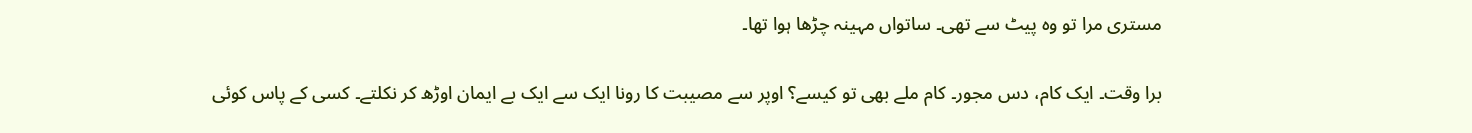مستری مرا تو وہ پیٹ سے تھی۔ ساتواں مہینہ چڑھا ہوا تھا۔

برا وقت۔ ایک کام، دس مجور۔ کام ملے بھی تو کیسے؟ اوپر سے مصیبت کا رونا ایک سے ایک بے ایمان اوڑھ کر نکلتے۔ کسی کے پاس کوئی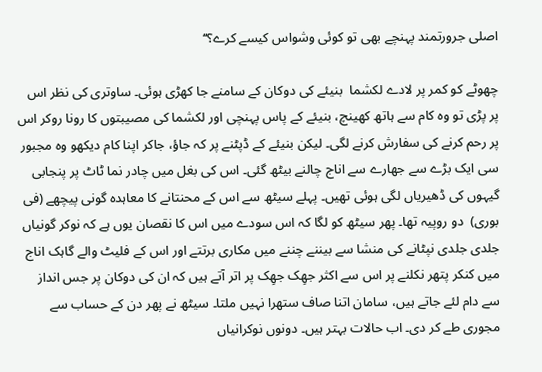اصلی جرورتمند پہنچے بھی تو کوئی وشواس کیسے کرے؟‘‘

چھوٹے کو کمر پر لادے لکشما  بنیئے کی دوکان کے سامنے جا کھڑی ہوئی۔ ساوتری کی نظر اس پر پڑی تو وہ کام سے ہاتھ کھینچ، بنیئے کے پاس پہنچی اور لکشما کی مصیبتوں کا رونا روکر اس پر رحم کرنے کی سفارش کرنے لگی۔ لیکن بنیئے کے ڈپٹنے پر کہ جاؤ، جاکر اپنا کام دیکھو وہ مجبور  سی ایک بڑے سے جھارے سے اناج چالنے بیٹھ گئی۔ اس کی بغل میں چادر نما ٹاٹ پر پنجابی گیہوں کی ڈھیریاں لگی ہوئی تھیں۔ پہلے سیٹھ سے اس کے محنتانے کا معاہدہ گونی پیچھے (فی بوری)  دو روپیہ تھا۔ پھر سیٹھ کو لگا کہ اس سودے میں اس کا نقصان یوں ہے کہ نوکر گونیاں جلدی جلدی نپٹانے کی منشا سے بیننے چننے میں مکاری برتتے اور اس کے فلیٹ والے گاہک اناج میں کنکر پتھر نکلنے پر اس سے اکثر جھِک جھِک پر اتر آتے ہیں کہ ان کی دوکان پر جس انداز سے دام لئے جاتے ہیں، سامان اتنا صاف ستھرا نہیں ملتا۔ سیٹھ نے پھر دن کے حساب سے مجوری طے کر دی۔ اب حالات بہتر ہیں۔ دونوں نوکرانیاں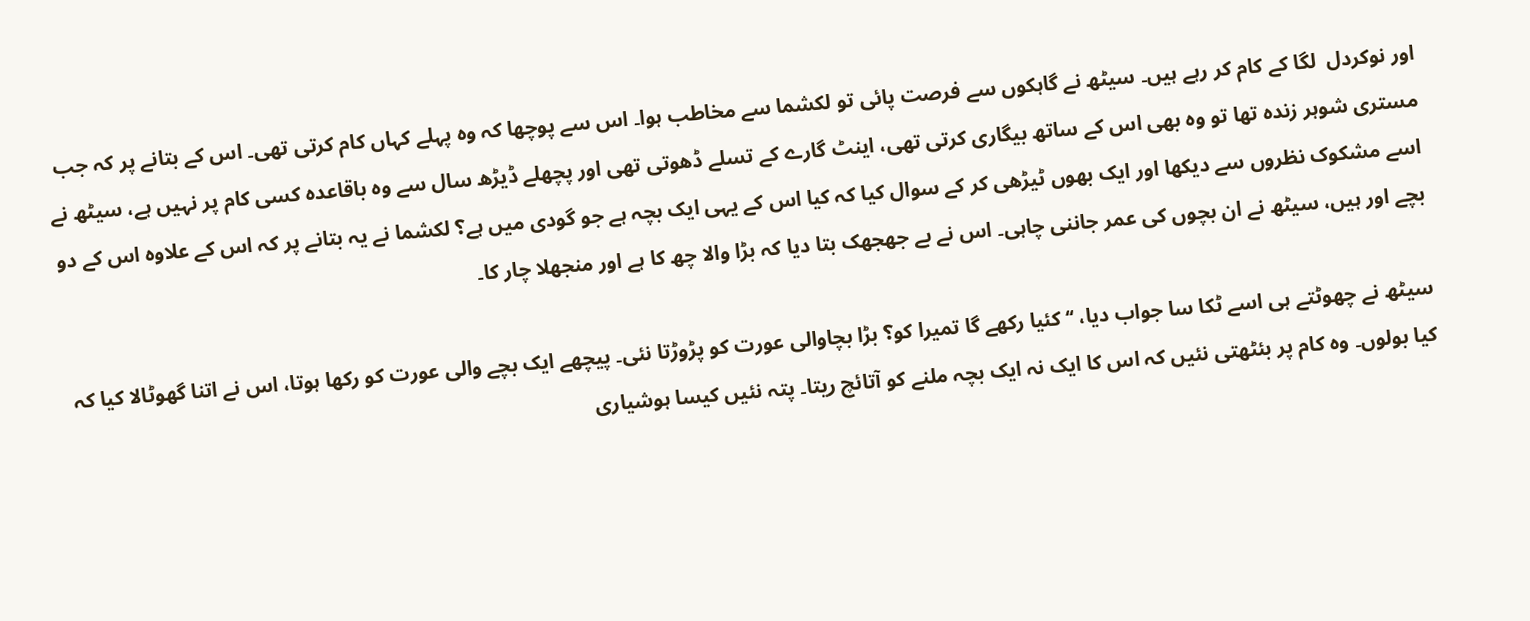اور نوکردل  لگا کے کام کر رہے ہیں۔ سیٹھ نے گاہکوں سے فرصت پائی تو لکشما سے مخاطب ہوا۔ اس سے پوچھا کہ وہ پہلے کہاں کام کرتی تھی۔ اس کے بتانے پر کہ جب مستری شوہر زندہ تھا تو وہ بھی اس کے ساتھ بیگاری کرتی تھی، اینٹ گارے کے تسلے ڈھوتی تھی اور پچھلے ڈیڑھ سال سے وہ باقاعدہ کسی کام پر نہیں ہے، سیٹھ نے اسے مشکوک نظروں سے دیکھا اور ایک بھوں ٹیڑھی کر کے سوال کیا کہ کیا اس کے یہی ایک بچہ ہے جو گودی میں ہے؟ لکشما نے یہ بتانے پر کہ اس کے علاوہ اس کے دو بچے اور ہیں، سیٹھ نے ان بچوں کی عمر جاننی چاہی۔ اس نے بے جھجھک بتا دیا کہ بڑا والا چھ کا ہے اور منجھلا چار کا۔

سیٹھ نے چھوٹتے ہی اسے ٹکا سا جواب دیا، ‘‘کئیا رکھے گا تمیرا کو؟ بڑا بچاوالی عورت کو پڑوڑتا نئی۔ پیچھے ایک بچے والی عورت کو رکھا ہوتا، اس نے اتنا گھوٹالا کیا کہ کیا بولوں۔ وہ کام پر بئٹھتی نئیں کہ اس کا ایک نہ ایک بچہ ملنے کو آتائچ ریتا۔ پتہ نئیں کیسا ہوشیاری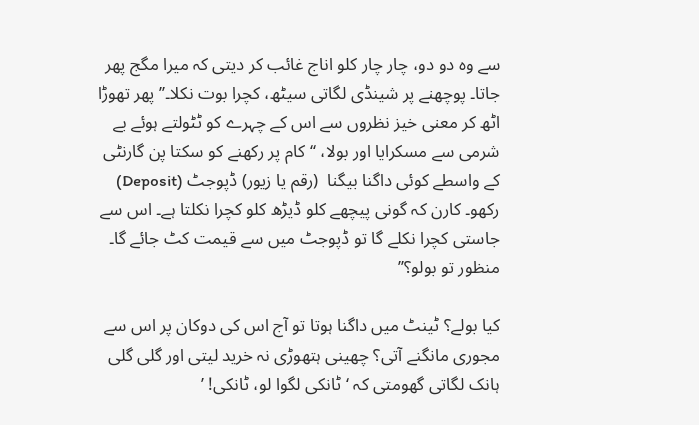سے وہ دو دو، چار چار کلو اناج غائب کر دیتی کہ میرا مگج پھر جاتا۔ پوچھنے پر شینڈی لگاتی سیٹھ، کچرا بوت نکلا۔’’ پھر تھوڑا اٹھ کر معنی خیز نظروں سے اس کے چہرے کو ٹٹولتے ہوئے بے شرمی سے مسکرایا اور بولا، ‘‘کام پر رکھنے کو سکتا پن گارنٹی کے واسطے کوئی داگنا بیگنا  (رقم یا زیور) ڈپوجٹ (Deposit)  رکھو۔ کارن کہ گونی پیچھے کلو ڈیڑھ کلو کچرا نکلتا ہے۔ اس سے جاستی کچرا نکلے گا تو ڈپوجٹ میں سے قیمت کٹ جائے گا۔ منظور تو بولو؟’’

کیا بولے؟ ٹینٹ میں داگنا ہوتا تو آج اس کی دوکان پر اس سے مجوری مانگنے آتی؟ چھینی ہتھوڑی نہ خرید لیتی اور گلی گلی ہانک لگاتی گھومتی کہ ‘ٹانکی لگوا لو، ٹانکی! ’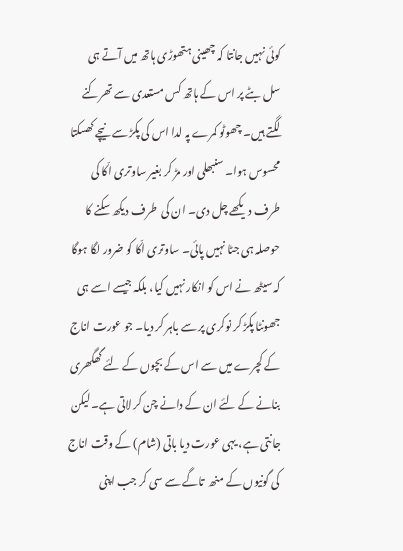کوئی نہیں جانتا کہ چھینی ہتھوڑی ہاتھ میں آتے ہی سل بٹے پر اس کے ہاتھ کس مستعدی سے تھرکنے لگتے ہیں۔ چھوٹو کمرے پہ لدا اس کی پکڑ سے نیچے کھسکتا محسوس ہوا۔ سنبھلی اور مڑ کر بغیر ساوتری اکّا کی طرف دیکھے چل دی۔ ان کی  طرف دیکھ سکنے کا حوصلہ ہی جٹا نہیں پائی۔ ساوتری اکّا کو ضرور لگا ہوگا کہ سیٹھ نے اس کو انکار نہیں کیا، بلکہ جیسے اسے ہی جھونٹا پکڑ کر نوکری پر سے باہر کر دیا۔ جو عورت اناج کے کچرے میں سے اس کے بچوں کے لئے گھگھری بنانے کے لئے ان کے دانے چن کر لاتی ہے۔ لیکن جانتی ہے، یہی عورت دیا باتی (شام) کے وقت اناج کی گونیوں کے منھ  تاگے سے سی کر جب اپنی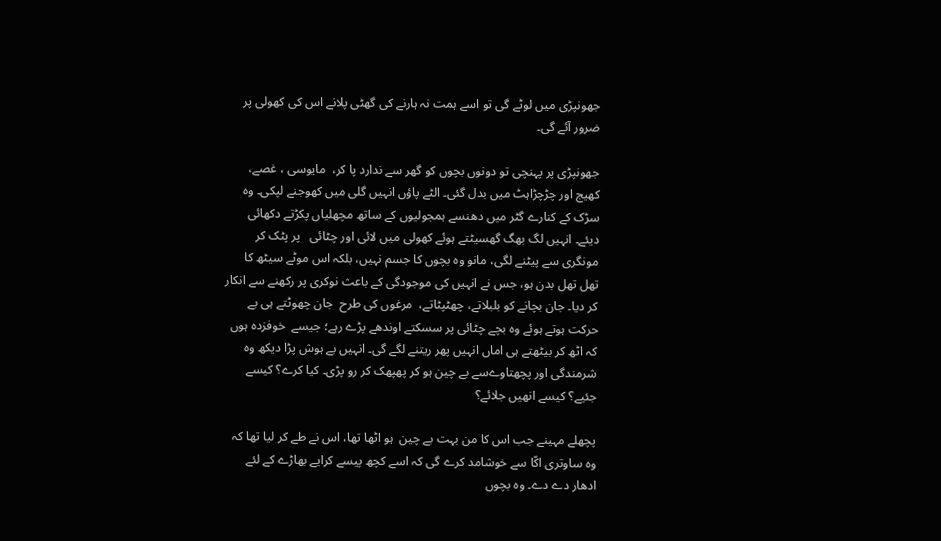جھونپڑی میں لوٹے گی تو اسے ہمت نہ ہارنے کی گھٹی پلانے اس کی کھولی پر ضرور آئے گی۔

جھونپڑی پر پہنچی تو دونوں بچوں کو گھر سے ندارد پا کر،  مایوسی ، غصے، کھیج اور چڑچڑاہٹ میں بدل گئی۔ الٹے پاؤں انہیں گلی میں کھوجنے لپکی۔ وہ سڑک کے کنارے گٹر میں دھنسے ہمجولیوں کے ساتھ مچھلیاں پکڑتے دکھائی دیئے۔ انہیں لگ بھگ گھسیٹتے ہوئے کھولی میں لائی اور چٹائی   پر پٹک کر مونگری سے پیٹنے لگی، مانو وہ بچوں کا جسم نہیں، بلکہ اس موٹے سیٹھ کا تھل تھل بدن ہو، جس نے انہیں کی موجودگی کے باعث نوکری پر رکھنے سے انکار کر دیا۔ جان بچانے کو بلبلاتے، چھٹپٹاتے،  مرغوں کی طرح  جان چھوٹتے ہی بے حرکت ہوتے ہوئے وہ بچے چٹائی پر سسکتے اوندھے پڑے رہے؛ جیسے  خوفزدہ ہوں کہ اٹھ کر بیٹھتے ہی اماں انہیں پھر ریتنے لگے گی۔ انہیں بے ہوش پڑا دیکھ وہ  شرمندگی اور پچھتاوےسے بے چین ہو کر پھپھک کر رو پڑی۔ کیا کرے؟ کیسے جئیے؟ کیسے انھیں جلائے؟

پچھلے مہینے جب اس کا من بہت بے چین  ہو اٹھا تھا، اس نے طے کر لیا تھا کہ وہ ساوتری اکّا سے خوشامد کرے گی کہ اسے کچھ پیسے کرایے بھاڑے کے لئے ادھار دے دے۔ وہ بچوں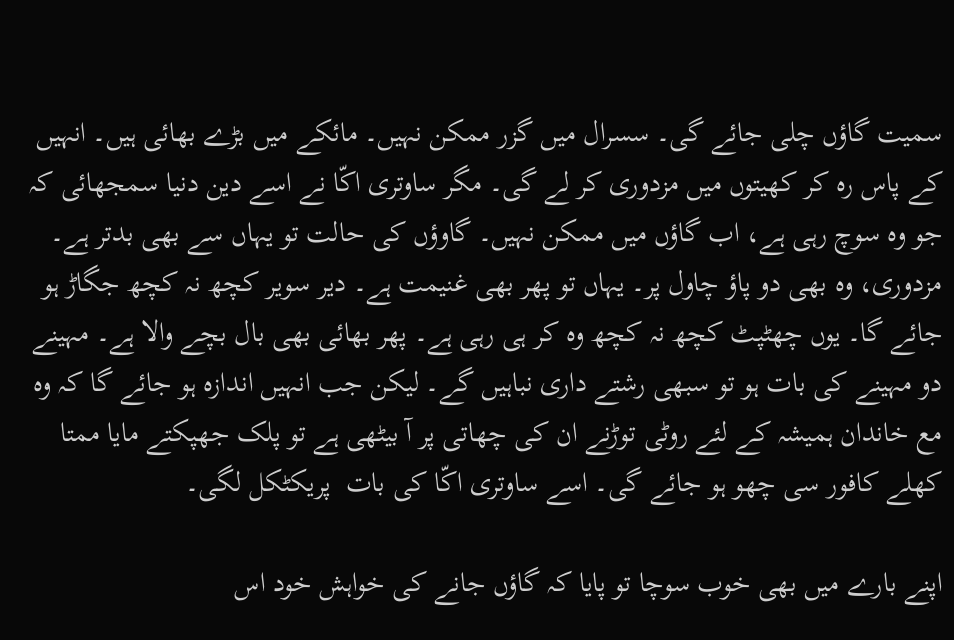سمیت گاؤں چلی جائے گی۔ سسرال میں گزر ممکن نہیں۔ مائکے میں بڑے بھائی ہیں۔ انہیں کے پاس رہ کر کھیتوں میں مزدوری کر لے گی۔ مگر ساوتری اکّا نے اسے دین دنیا سمجھائی کہ جو وہ سوچ رہی ہے، اب گاؤں میں ممکن نہیں۔ گاوؤں کی حالت تو یہاں سے بھی بدتر ہے۔ مزدوری، وہ بھی دو پاؤ چاول پر۔ یہاں تو پھر بھی غنیمت ہے۔ دیر سویر کچھ نہ کچھ جگاڑ ہو جائے گا۔ یوں چھٹپٹ کچھ نہ کچھ وہ کر ہی رہی ہے۔ پھر بھائی بھی بال بچے والا ہے۔ مہینے دو مہینے کی بات ہو تو سبھی رشتے داری نباہیں گے۔ لیکن جب انہیں اندازہ ہو جائے گا کہ وہ مع خاندان ہمیشہ کے لئے روٹی توڑنے ان کی چھاتی پر آ بیٹھی ہے تو پلک جھپکتے مایا ممتا کھلے کافور سی چھو ہو جائے گی۔ اسے ساوتری اکّا کی بات  پریکٹکل لگی۔

اپنے بارے میں بھی خوب سوچا تو پایا کہ گاؤں جانے کی خواہش خود اس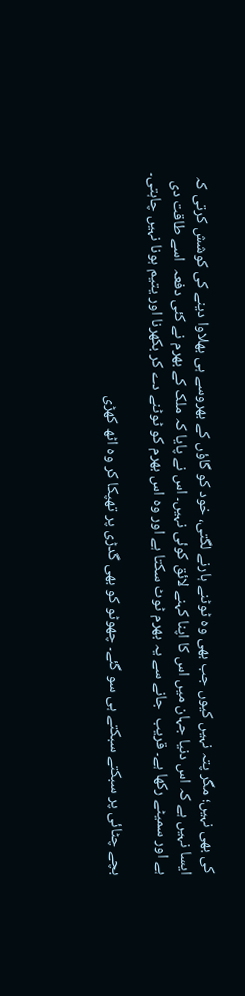کی بھی نہیں؛ مگر پتہ نہیں کیوں جب بھی وہ ٹوٹنے ہارنے لگتی، خود کو گاؤں کے بھروسے ہی بھلاوا دینے کی کوشش کرتی کہ ایسا نہیں ہے کہ اس دنیا جہان میں اس کا اپنا کہنے لائق کوئی نہیں۔ اس نے پایا کہ ملک کے بھرم نے کئی دفعہ  اسے طاقت دی ہے اور سمیٹے رکھا ہے۔ قریب  جانے سے یہ بھرم ٹوٹ سکتا ہے اور وہ اس بھرم کو ٹوٹنے دے کر بکھرنا اور یتیم ہونا نہیں چاہتی۔

بچے چٹائی پر سبکتے سبکتے ہی سو گئے۔ چھوٹو کو بھی گدڑی پر تھپکا کر وہ اٹھ کھڑی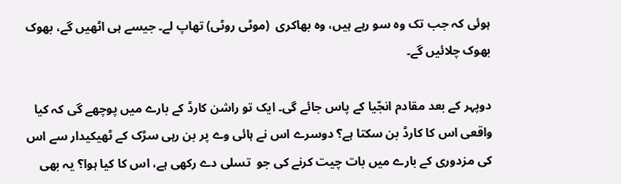ہوئی کہ جب تک وہ سو رہے ہیں، وہ بھاکری  (موٹی روٹی) تھاپ لے۔ جیسے ہی اٹھیں گے، بھوک بھوک چلائیں گے۔

دوپہر کے بعد مقادم انجّیا کے پاس جائے گی۔ ایک تو راشن کارڈ کے بارے میں پوچھے گی کہ کیا واقعی اس کا کارڈ بن سکتا ہے؟ دوسرے اس نے ہائی وے پر بن رہی سڑک کے ٹھیکیدار سے اس کی مزدوری کے بارے میں بات چیت کرنے کی جو  تسلی دے رکھی ہے، اس کا کیا ہوا؟ یہ بھی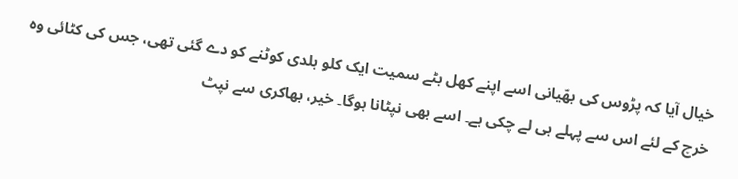خیال آیا کہ پڑوس کی بھّیانی اسے اپنے کھل بٹے سمیت ایک کلو ہلدی کوٹنے کو دے گئی تھی، جس کی کٹائی وہ خرچ کے لئے اس سے پہلے ہی لے چکی ہے۔ اسے بھی نپٹانا ہوگا۔ خیر، بھاکری سے نپٹ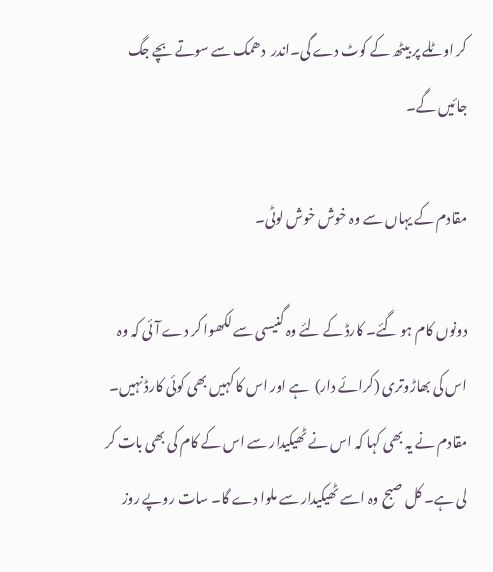کر اوٹلے پر بیٹھ کے کوٹ دے گی۔اندر  دھمک سے سوتے بچے جگ جائیں گے۔

مقادم کے یہاں سے وہ خوش خوش لوٹی۔

دونوں کام ہو گئے۔ کارڈ کے لئے وہ گنیسی سے لکھوا کر دے آئی کہ وہ اس کی بھاڑوتری (کرائے دار)  ہے اور اس کا کہیں بھی کوئی کارڈ نہیں۔ مقادم نے یہ بھی کہا کہ اس نے ٹھیکیدار سے اس کے کام کی بھی بات کر لی ہے۔ کل صبح وہ اسے ٹھیکیدار سے ملوا دے گا۔ سات روپے روز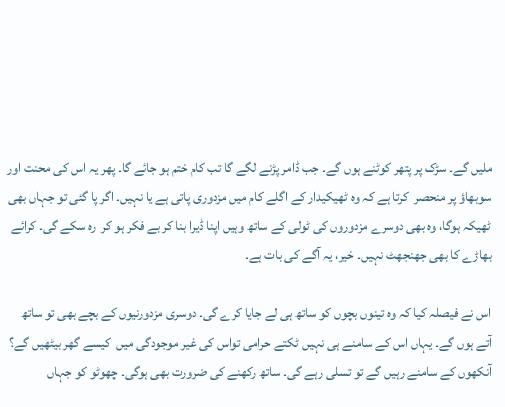ملیں گے۔ سڑک پر پتھر کوٹنے ہوں گے۔ جب ڈامر پڑنے لگے گا تب کام ختم ہو جائے گا۔ پھر یہ اس کی محنت اور سوبھاؤ پر منحصر  کرتا ہے کہ وہ ٹھیکیدار کے اگلے کام میں مزدوری پاتی ہے یا نہیں۔ اگر پا گئی تو جہاں بھی ٹھیکہ ہوگا، وہ بھی دوسرے مزدوروں کی ٹولی کے ساتھ وہیں اپنا ڈیرا بنا کر بے فکر ہو کر  رہ سکے گی۔ کرائے بھاڑے کا بھی جھنجھٹ نہیں۔ خیر، یہ آگے کی بات ہے۔

اس نے فیصلہ کیا کہ وہ تینوں بچوں کو ساتھ ہی لے جایا کرے گی۔ دوسری مزدورنیوں کے بچے بھی تو ساتھ آتے ہوں گے۔ یہاں اس کے سامنے ہی نہیں ٹکتے حرامی تواس کی غیر موجودگی میں  کیسے گھر بیٹھیں گے؟ آنکھوں کے سامنے رہیں گے تو تسلی رہے گی۔ ساتھ رکھنے کی ضرورت بھی ہوگی۔ چھوٹو کو جہاں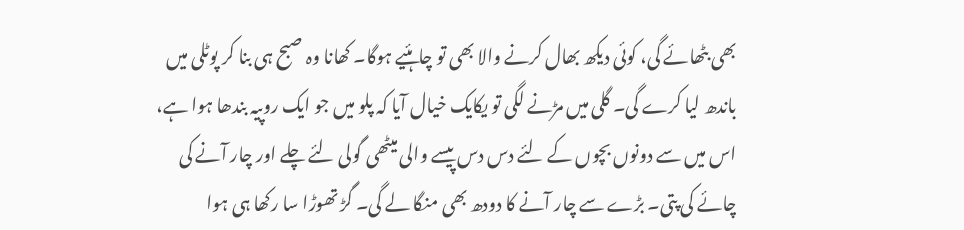بھی بٹھائے گی، کوئی دیکھ بھال کرنے والا بھی تو چاہئیے ہوگا۔ کھانا وہ صبح ہی بنا کر پوٹلی میں باندھ لیا کرے گی۔ گلی میں مڑنے لگی تو یکایک خیال آیا کہ پلو میں جو ایک روپیہ بندھا ہوا ہے، اس میں سے دونوں بچوں کے لئے دس دس پیسے والی میٹھی گولی لئے چلے اور چار آنے کی چائے کی پتی۔ بڑے سے چار آنے کا دودھ بھی منگا لے گی۔ گڑ تھوڑا سا رکھا ہی ہوا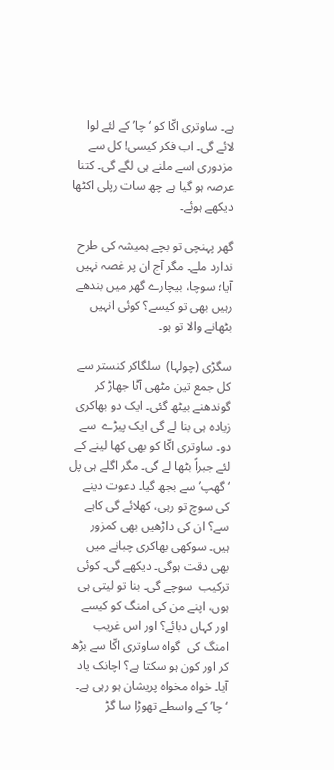ہے۔ ساوتری اکّا کو ‘چا’ کے لئے لوا لائے گی۔ اب فکر کیسی! کل سے مزدوری اسے ملنے ہی لگے گی۔ کتنا عرصہ ہو گیا ہے چھ سات رپلی اکٹھا دیکھے ہوئے۔

گھر پہنچی تو بچے ہمیشہ کی طرح ندارد ملے۔ مگر آج ان پر غصہ نہیں آیا؛ سوچا، بیچارے گھر میں بندھے  رہیں بھی تو کیسے؟ کوئی انہیں بٹھانے والا تو ہو۔

سگڑی (چولہا)  سلگاکر کنستر سے کل جمع تین مٹھی آٹا جھاڑ کر گوندھنے بیٹھ گئی۔ ایک دو بھاکری زیادہ ہی بنا لے گی ایک پیڑے  سے دو۔ ساوتری اکّا کو بھی کھا لینے کے لئے جبراً بٹھا لے گی۔ مگر اگلے ہی پل  ‘گھپ’ سے بجھ گیا۔ دعوت دینے کی سوچ تو رہی، کھلائے گی کاہے سے؟ ان کی داڑھیں بھی کمزور ہیں۔ سوکھی بھاکری چبانے میں بھی دقت ہوگی۔ دیکھے گی۔ کوئی ترکیب  سوچے گی۔ بنا تو لیتی ہی ہوں، اپنے من کی امنگ کو کیسے اور کہاں دبائے؟ اور اس غریب امنگ کی  گواہ ساوتری اکّا سے بڑھ کر اور کون ہو سکتا ہے؟ اچانک یاد آیا۔ خواہ مخواہ پریشان ہو رہی ہے۔ ‘چا’ کے واسطے تھوڑا سا گڑ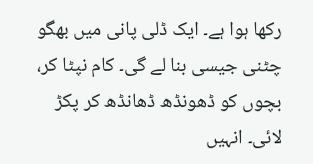رکھا ہوا ہے۔ ایک ڈلی پانی میں بھگو چٹنی جیسی بنا لے گی۔ کام نپٹا کر، بچوں کو ڈھونڈھ ڈھانڈھ کر پکڑ لائی۔ انہیں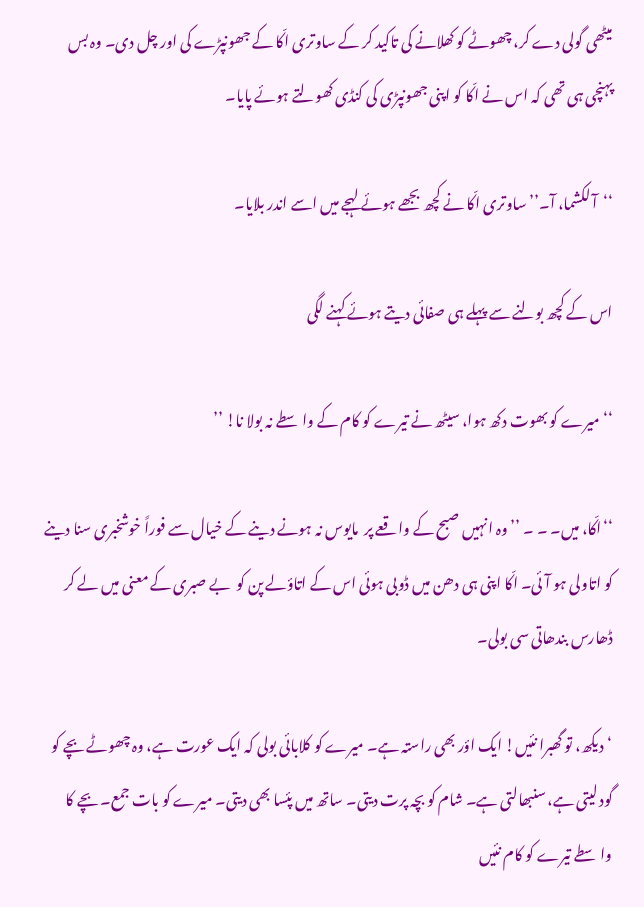میٹھی گولی دے کر، چھوٹے کو کھلانے کی تاکید کر کے ساوتری اکّا کے جھونپڑے کی اور چل دی۔ وہ بس پہنچی ہی تھی کہ اس نے اکّا کو اپنی جھونپڑی کی کنڈی کھولتے ہوئے پایا۔

‘‘آ لکشما، آ۔’’ ساوتری اکّا نے کچھ بجھے ہوئے لہجے میں اسے اندر بلایا۔

اس کے کچھ بولنے سے پہلے ہی صفائی دیتے ہوئے کہنے لگی

‘‘میرے کو بھوت دکھ ہوا، سیٹھ نے تیرے کو کام کے واسطے نہ بولا نا! ’’

‘‘اکّا، میں۔ ۔ ۔ ’’ وہ انہیں صبح کے واقعے پر  مایوس نہ ہونے دینے کے خیال سے فوراً خوشخبری سنا دینے کو اتاولی ہو آئی۔ اکّا اپنی ہی دھن میں ڈوبی ہوئی اس کے اتاؤلے پن کو  بے صبری کے معنی میں لے کر  ڈھارس بندھاتی سی بولی۔

‘دیکھ، تو گھبرا نئیں! ایک اؤر بھی راستہ ہے۔ میرے کو کلابائی بولی کہ ایک عورت ہے، وہ چھوٹے بچے کو گود لیتی ہے، سنبھالتی ہے۔ شام کو بچہ پرت دیتی۔ ساتھ میں پئسا بھی دیتی۔ میرے کو بات جمع۔ بچے کا واسطے تیرے کو کام نئیں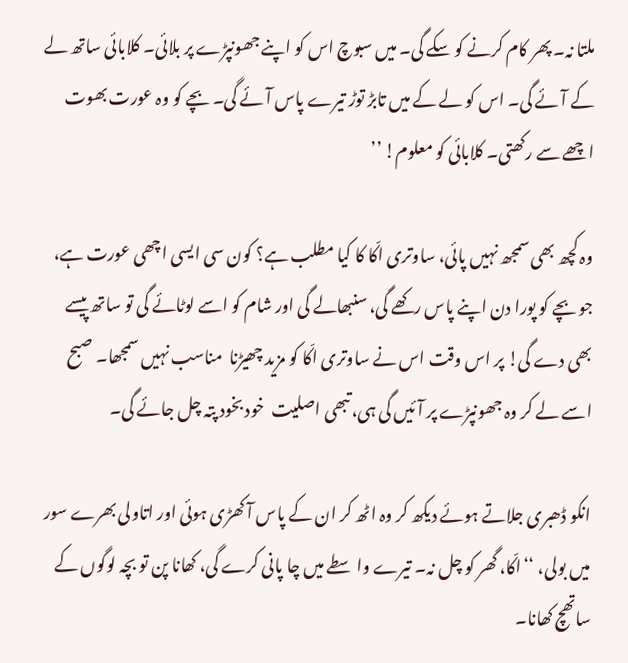ملتا نہ۔ پھر کام کرنے کو سکے گی۔ میں سبوچ اس کو اپنے جھونپڑے پر بلائی۔ کلابائی ساتھ لے کے آئے گی۔ اس کو لے کے میں تابڑ توڑ تیرے پاس آئے گی۔ بچے کو وہ عورت بھوت اچھے سے رکھتی۔ کلابائی کو معلوم! ’’

وہ کچھ بھی سمجھ نہیں پائی، ساوتری اکّا کا کیا مطلب ہے؟ کون سی ایسی اچھی عورت ہے، جو بچے کو پورا دن اپنے پاس رکھے گی، سنبھالے گی اور شام کو اسے لوٹائے گی تو ساتھ پیسے بھی دے گی! پر اس وقت اس نے ساوتری اکّا کو مزید چھیڑنا  مناسب نہیں سمجھا۔ صبح اسے لے کر وہ جھونپڑے پر آئیں گی ہی، تبھی اصلیت  خود بخود پتہ چل جائے گی۔

انکو ڈھبری جلاتے ہوئے دیکھ کر وہ اٹھ کر ان کے پاس آ کھڑی ہوئی اور اتاولی بھرے سور میں بولی، ‘‘اکّا، گھر کو چل نہ۔ تیرے واسطے میں چا پانی کرے گی، کھانا پن تو بچہ لوگوں کے ساتھچ کھانا۔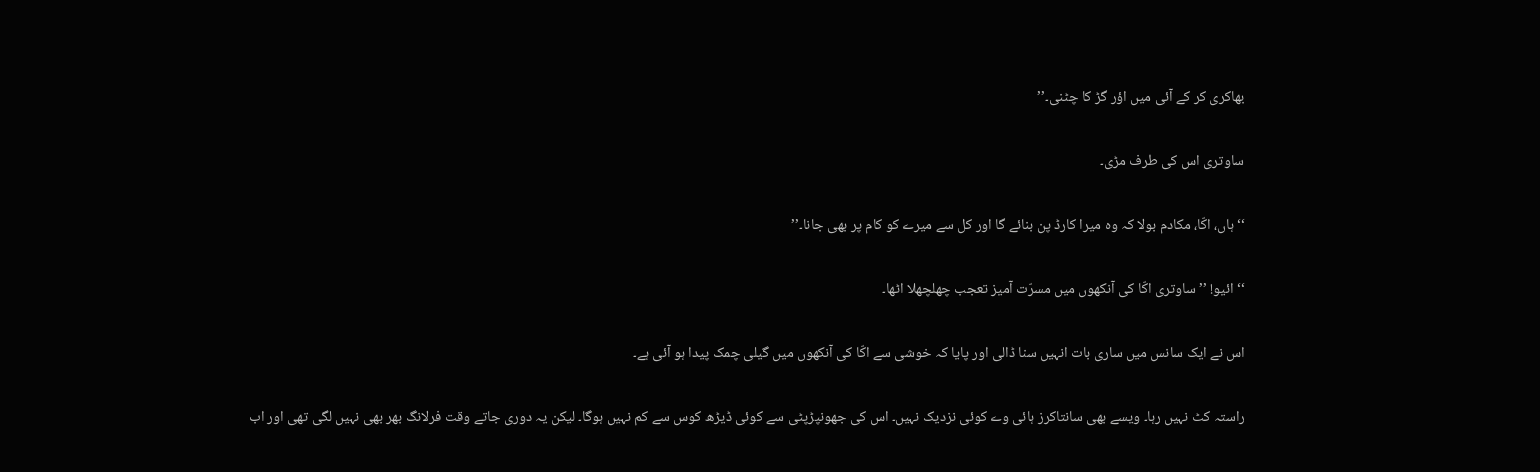بھاکری کر کے آئی میں اؤر گڑ کا چٹنی۔’’

ساوتری اس کی طرف مڑی۔

‘‘ہاں، اکّا، مکادم بولا کہ وہ میرا کارڈ پن بنائے گا اور کل سے میرے کو کام پر بھی جانا۔’’

‘‘ائیو! ’’ ساوتری اکّا کی آنکھوں میں مسرّت آمیز تعجب چھلچھلا اٹھا۔

اس نے ایک سانس میں ساری بات انہیں سنا ڈالی اور پایا کہ خوشی سے اکّا کی آنکھوں میں گیلی چمک پیدا ہو آئی ہے۔

راستہ کٹ نہیں رہا۔ ویسے بھی سانتاکرز ہائی وے کوئی نزدیک نہیں۔ اس کی جھونپڑپٹی سے کوئی ڈیڑھ کوس سے کم نہیں ہوگا۔ لیکن یہ دوری جاتے وقت فرلانگ بھر بھی نہیں لگی تھی اور اب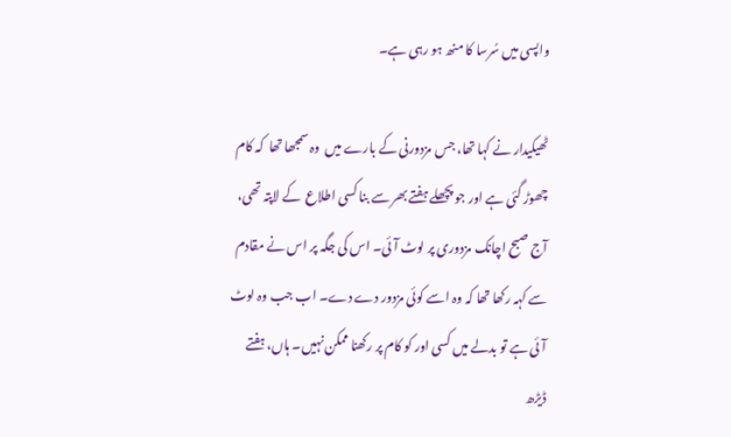واپسی میں سُرسا کا منھ ہو رہی ہے۔

ٹھیکیدار نے کہا تھا، جس مزدورنی کے بارے میں  وہ سمجھا تھا  کہ کام چھوڑ گئی ہے اور جو پچھلے ہفتے بھر سے بنا کسی اطلاع  کے لاپتہ تھی، آج صبح اچانک مزدوری پر لوٹ آئی۔ اس کی جگہ پر اس نے مقادم سے کہہ رکھا تھا کہ وہ اسے کوئی مزدور دے دے۔ اب جب وہ لوٹ آئی ہے تو بدلے میں کسی اور کو کام پر رکھنا ممکن نہیں۔ ہاں، ہفتے ڈیڑھ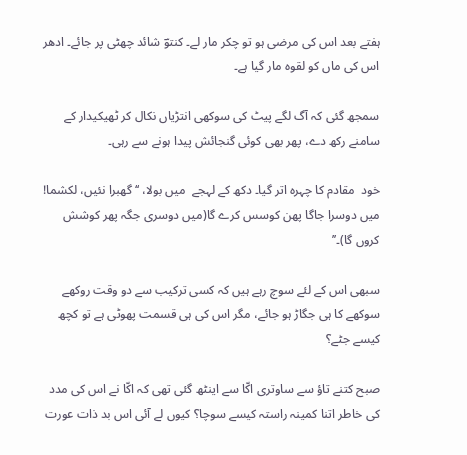ہفتے بعد اس کی مرضی ہو تو چکر مار لے۔ کنتوؔ شائد چھٹی پر جائے۔ ادھر اس کی ماں کو لقوہ مار گیا ہے۔

سمجھ گئی کہ آگ لگے پیٹ کی سوکھی انتڑیاں نکال کر ٹھیکیدار کے سامنے رکھ دے، پھر بھی کوئی گنجائش پیدا ہونے سے رہی۔

خود  مقادم کا چہرہ اتر گیا۔ دکھ کے لہجے  میں بولا، ‘‘گھبرا نئیں، لکشما! میں دوسرا جاگا پھن کوسس کرے گا(میں دوسری جگہ پھر کوشش کروں گا)۔’’

سبھی اس کے لئے سوچ رہے ہیں کہ کسی ترکیب سے دو وقت روکھے سوکھے کا ہی جگاڑ ہو جائے، مگر اس کی ہی قسمت پھوٹی ہے تو کچھ کیسے جٹے؟

صبح کتنے تاؤ سے ساوتری اکّا سے اینٹھ گئی تھی کہ اکّا نے اس کی مدد کی خاطر اتنا کمینہ راستہ کیسے سوچا؟ کیوں لے آئی اس بد ذات عورت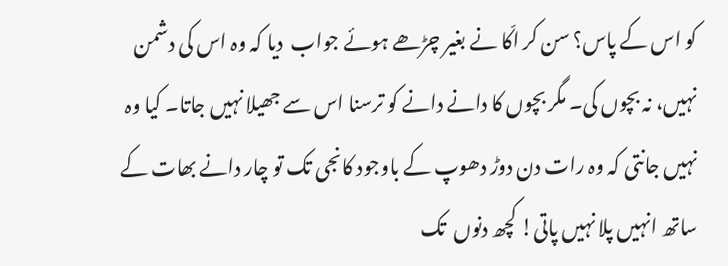کو اس کے پاس؟ سن کر اکّا نے بغیر چڑھے ہوئے جواب  دیا کہ وہ اس کی دشمن نہیں، نہ بچوں کی۔ مگر بچوں کا دانے دانے کو ترسنا اس سے جھیلا نہیں جاتا۔ کیا وہ نہیں جانتی کہ وہ رات دن دوڑ دھوپ کے باوجود کانجی تک تو چار دانے بھات کے ساتھ انہیں پلا نہیں پاتی! کچھ دنوں  تک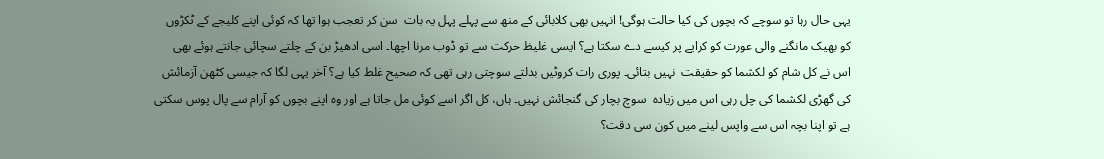یہی حال رہا تو سوچے کہ بچوں کی کیا حالت ہوگی! انہیں بھی کلابائی کے منھ سے پہلے پہل یہ بات  سن کر تعجب ہوا تھا کہ کوئی اپنے کلیجے کے ٹکڑوں کو بھیک مانگنے والی عورت کو کرایے پر کیسے دے سکتا ہے؟ ایسی غلیظ حرکت سے تو ڈوب مرنا اچھا۔ اسی ادھیڑ بن کے چلتے سچائی جانتے ہوئے بھی اس نے کل شام کو لکشما کو حقیقت  نہیں بتائی۔ پوری رات کروٹیں بدلتے سوچتی رہی تھی کہ صحیح غلط کیا ہے؟ آخر یہی لگا کہ جیسی کٹھن آزمائش کی گھڑی لکشما کی چل رہی اس میں زیادہ  سوچ بچار کی گنجائش نہیں۔ ہاں، کل اگر اسے کوئی مل جاتا ہے اور وہ اپنے بچوں کو آرام سے پال پوس سکتی ہے تو اپنا بچہ اس سے واپس لینے میں کون سی دقت؟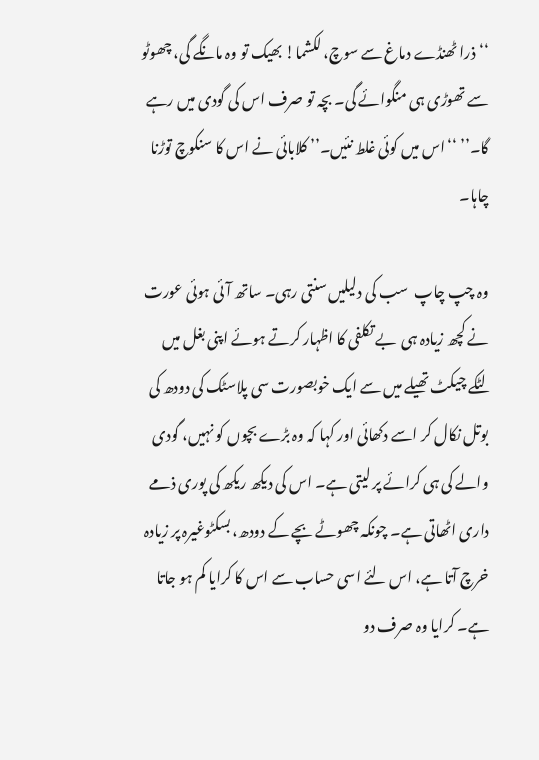‘‘ذرا ٹھنڈے دماغ سے سوچ، لکشما! بھیک تو وہ مانگے گی، چھوٹو سے تھوڑی ہی منگوائے گی۔ بچہ تو صرف اس کی گودی میں رہے گا۔’’ ‘‘اس میں کوئی غلط نئیں۔’’ کلابائی نے اس کا سنکوچ توڑنا چاہا۔

وہ چپ چاپ  سب کی دلیلیں سنتی رہی۔ ساتھ آئی ہوئی عورت نے کچھ زیادہ ہی  بے تکلفی کا اظہار کرتے ہوئے اپنی بغل میں لٹکے چیکٹ تھیلے میں سے ایک خوبصورت سی پلاسٹک کی دودھ کی بوتل نکال کر اسے دکھائی اور کہا کہ وہ بڑے بچوں کو نہیں، گودی والے کی ہی کرائے پر لیتی ہے۔ اس کی دیکھ ریکھ کی پوری ذمے داری اٹھاتی ہے۔ چونکہ چھوٹے بچے کے دودھ، بسکٹوغیرہ پر زیادہ خرچ آتا ہے، اس لئے اسی حساب سے اس کا کرایا کم ہو جاتا ہے۔ کرایا وہ صرف دو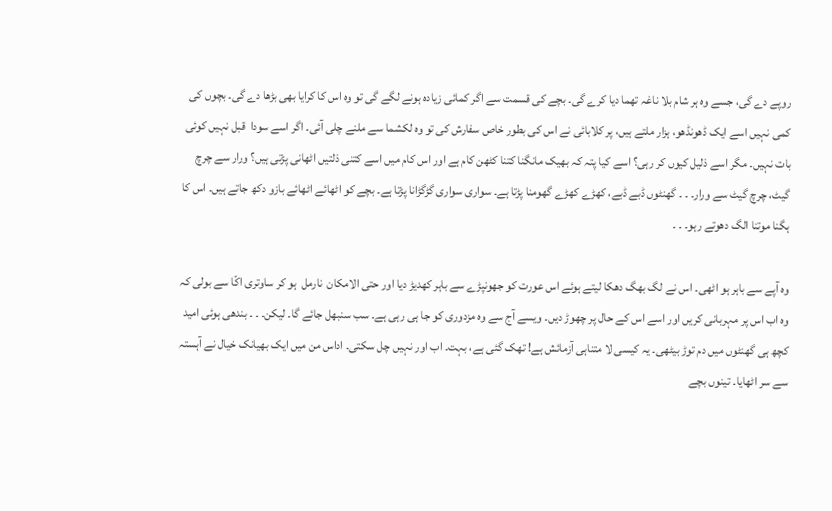روپے دے گی، جسے وہ ہر شام بلا ناغہ تھما دیا کرے گی۔ بچے کی قسمت سے اگر کمائی زیادہ ہونے لگے گی تو وہ اس کا کرایا بھی بڑھا دے گی۔ بچوں کی کمی نہیں اسے ایک ڈھونڈھو، ہزار ملتے ہیں، پر کلابائی نے اس کی بطور خاص سفارش کی تو وہ لکشما سے ملنے چلی آئی۔ اگر اسے سودا  قبل نہیں کوئی بات نہیں۔ مگر اسے ذلیل کیوں کر رہی؟ اسے کیا پتہ کہ بھیک مانگنا کتنا کٹھن کام ہے اور اس کام میں اسے کتنی ذلتیں اٹھانی پڑتی ہیں؟ ورار سے چرچ گیٹ، چرچ گیٹ سے ورار۔ ۔ ۔ گھنٹوں ڈبے ڈبے، کھڑے کھڑے گھومنا پڑتا ہے۔ سواری سواری گڑگڑانا پڑتا ہے۔ بچے کو اٹھائے اٹھائے بازو دکھ جاتے ہیں۔ اس کا ہگنا موتنا الگ دھوتے رہو۔ ۔ ۔

وہ آپے سے باہر ہو اٹھی۔ اس نے لگ بھگ دھکا لیتے ہوئے اس عورت کو جھونپڑے سے باہر کھدیڑ دیا اور حتی الامکان  نارمل  ہو کر ساوتری اکّا سے بولی کہ وہ اب اس پر مہربانی کریں اور اسے اس کے حال پر چھوڑ دیں۔ ویسے آج سے وہ مزدوری کو جا ہی رہی ہے۔ سب سنبھل جائے گا۔ لیکن۔ ۔ ۔ بندھی ہوئی امید کچھ ہی گھنٹوں میں دم توڑ بیٹھی۔ یہ کیسی لا متناہی آزمائش ہے! تھک گئی ہے، بہت۔ اب اور نہیں چل سکتی۔ اداس من میں ایک بھیانک خیال نے آہستہ سے سر اٹھایا۔ تینوں بچے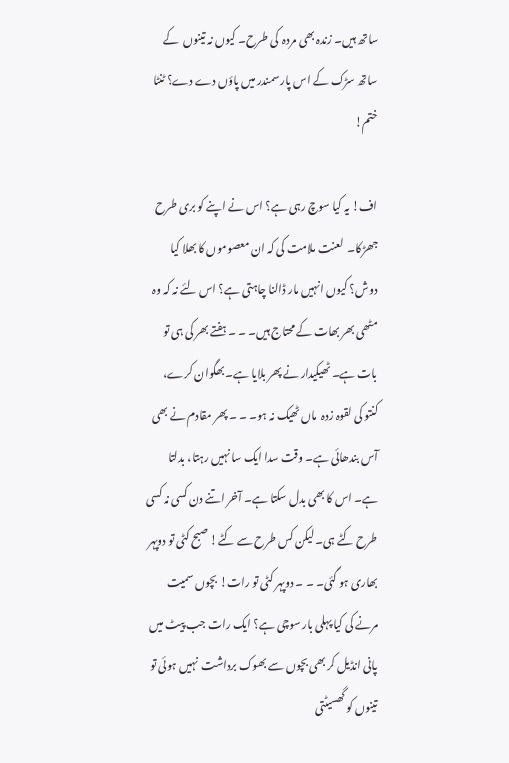ساتھ ہیں۔ زندہ بھی مردہ  کی طرح۔ کیوں نہ تینوں  کے ساتھ سڑک کے اس پار سمندر میں پاؤں دے دے؟ ٹنٹا ختم!

اف! یہ کیا سوچ رہی ہے؟ اس نے اپنے کو بری طرح جھڑکا۔  لعنت ملامت کی کہ ان معصوموں کا بھلا کیا دوش؟ کیوں انہیں مار ڈالنا چاہتی ہے؟ اس لئے نہ کہ وہ مٹھی بھر بھات کے محتاج ہیں۔ ۔ ۔ ہفتے بھر کی ہی تو بات ہے۔ ٹھیکیدار نے پھر بلایا ہے۔ بھگوان کرے، کنتو کی لقوہ زدہ  ماں ٹھیک نہ ہو۔ ۔ ۔ پھر مقادم نے بھی آس بندھائی ہے۔ وقت سدا ایک سا نہیں رہتا، بدلتا ہے۔ اس کا بھی بدل سکتا ہے۔ آخر اتنے دن کسی نہ کسی طرح کٹے ہی۔ لیکن کس طرح سے کٹے! صبح کٹی تو دوپہر بھاری ہو گئی۔ ۔ ۔ دوپہر کٹی تو رات! بچوں سمیت مرنے کی کیا پہلی بار سوچی ہے؟ ایک رات جب پیٹ میں پانی انڈیل کر بھی بچوں سے بھوک برداشت  نہیں ہوئی تو تینوں کو گھسیٹتی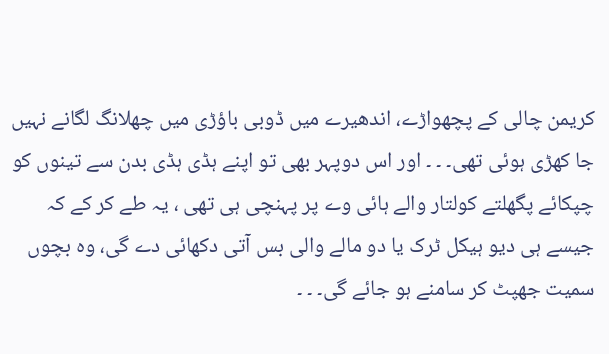کریمن چالی کے پچھواڑے، اندھیرے میں ڈوبی باؤڑی میں چھلانگ لگانے نہیں جا کھڑی ہوئی تھی۔ ۔ ۔ اور اس دوپہر بھی تو اپنے ہڈی ہڈی بدن سے تینوں کو چپکائے پگھلتے کولتار والے ہائی وے پر پہنچی ہی تھی ، یہ طے کر کے کہ جیسے ہی دیو ہیکل ٹرک یا دو مالے والی بس آتی دکھائی دے گی، وہ بچوں سمیت جھپٹ کر سامنے ہو جائے گی۔ ۔ ۔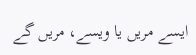ایسے مریں یا ویسے، مریں گے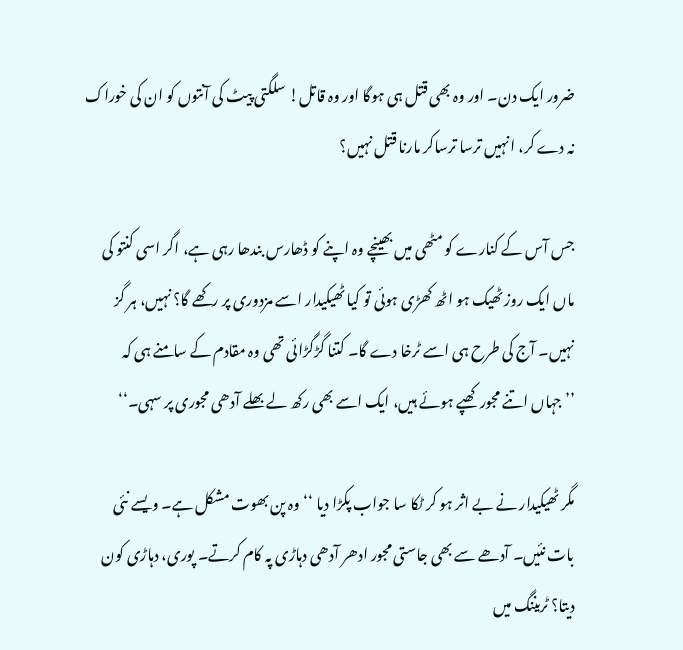ضرور ایک دن۔ اور وہ بھی قتل ہی ہوگا اور وہ قاتل! سلگتی پیٹ کی آنتوں کو ان کی خوراک نہ دے کر، انہیں ترسا ترساکر مارنا قتل نہیں؟

جس آس کے کنارے کو مٹھی میں بھینچے وہ اپنے کو ڈھارس بندھا رہی ہے، اگر اسی کنتو کی ماں ایک روز ٹھیک ہو اٹھ کھڑی ہوئی تو کیا ٹھیکیدار اسے مزدوری پر رکھے گا؟ نہیں، ہر گز نہیں۔ آج کی طرح ہی اسے ٹرخا دے گا۔ کتنا گڑگڑائی تھی وہ مقادم کے سامنے ہی کہ ’’جہاں اتنے مجور کھپے ہوئے ہیں، ایک اسے بھی رکھ لے بھلے آدھی مجوری پر سہی۔‘‘

مگر ٹھیکیدار نے بے اثر ہو کر ٹکا سا جواب پکڑا دیا ‘‘وہ پن بھوت مشکل ہے۔ ویسے نئی بات نئیں۔ آدھے سے بھی جاستی مجور ادھر آدھی دہاڑی پہ کام کرتے۔ پوری، دہاڑی کون دیتا؟ ٹریننگ میں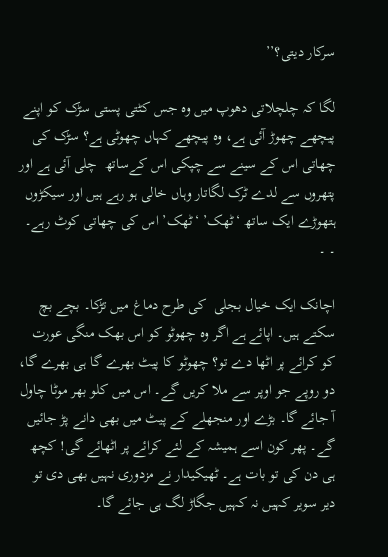سرکار دیتی؟’’

لگا کہ چلچلاتی دھوپ میں وہ جس کٹتی پستی سڑک کو اپنے پیچھے چھوڑ آئی ہے، وہ پیچھے کہاں چھوٹی ہے؟ سڑک کی چھاتی اس کے سینے سے چپکی اس کےساتھ  چلی آئی ہے اور پتھروں سے لدے ٹرک لگاتار وہاں خالی ہو رہے ہیں اور سیکڑوں ہتھوڑے ایک ساتھ ‘ٹھک’ ‘ٹھک’ اس کی چھاتی کوٹ رہے۔ ۔ ۔

اچانک ایک خیال بجلی  کی طرح دماغ میں تڑکا۔ بچے بچ سکتے ہیں۔ اپائے ہے اگر وہ چھوٹو کو اس بھک منگی عورت کو کرائے پر اٹھا دے تو؟ چھوٹو کا پیٹ بھرے گا ہی بھرے گا، دو روپے جو اوپر سے ملا کریں گے۔ اس میں کلو بھر موٹا چاول آ جائے گا۔ بڑے اور منجھلے کے پیٹ میں بھی دانے پڑ جائیں گے۔ پھر کون اسے ہمیشہ کے لئے کرائے پر اٹھائے گی! کچھ ہی دن کی تو بات ہے۔ ٹھیکیدار نے مزدوری نہیں بھی دی تو دیر سویر کہیں نہ کہیں جگاڑ لگ ہی جائے گا۔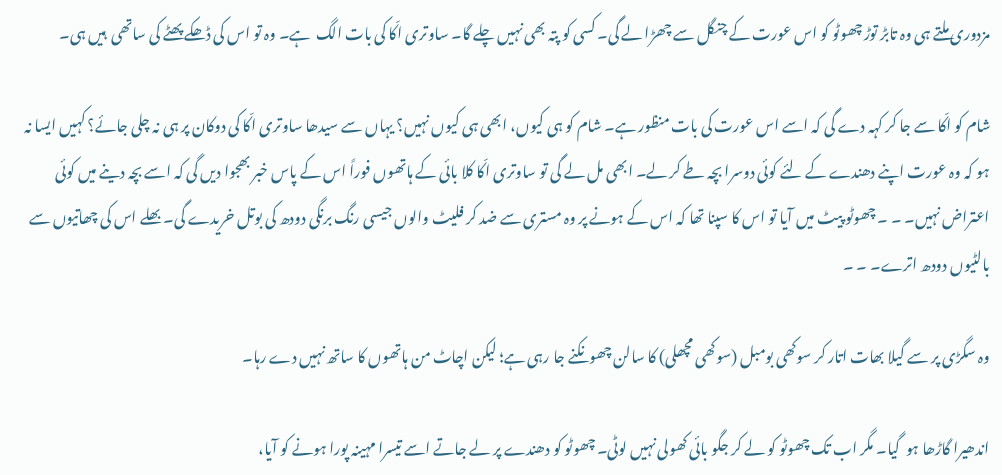مزدوری ملتے ہی وہ تابڑ توڑ چھوٹو کو اس عورت کے چنگل سے چھڑا لے گی۔ کسی کو پتہ بھی نہیں چلے گا۔ ساوتری اکّا کی بات الگ  ہے۔ وہ تو اس کی ڈھکے پھٹے کی ساتھی  ہیں ہی۔

شام کو اکّا سے جا کر کہہ دے گی کہ اسے اس عورت کی بات منظور ہے۔ شام کو ہی کیوں، ابھی ہی کیوں نہیں؟ یہاں سے سیدھا ساوتری اکّا کی دوکان پر ہی نہ چلی جائے؟ کہیں ایسا نہ ہو کہ وہ عورت اپنے دھندے کے لئے کوئی دوسرا بچہ طے کر لے۔ ابھی مل لے گی تو ساوتری اکّا کلا بائی کے ہاتھوں فوراً اس کے پاس خبر بھجوا دیں گی کہ اسے بچہ دینے میں کوئی اعتراض نہیں۔ ۔ ۔ چھوٹو پیٹ میں آیا تو اس کا سپنا تھا کہ اس کے ہونے پر وہ مستری سے ضد کر فلیٹ والوں جیسی رنگ برنگی دودھ کی بوتل خریدے گی۔ بھلے اس کی چھاتیوں سے بالٹیوں دودھ اترے۔ ۔ ۔

وہ سگڑی پر سے گیلا بھات اتار کر سوکھی بومبل (سوکھی مچھلی) کا سالن چھونکنے جا رہی ہے؛ لیکن اچاٹ من ہاتھوں کا ساتھ نہیں دے رہا۔

اندھیرا گاڑھا ہو  گیا۔ مگر اب تک چھوٹو کو لے کر جگو بائی کھولی نہیں لوٹی۔ چھوٹو کو دھندے پر لے جاتے اسے تیسرا مہینہ پورا ہونے کو آیا،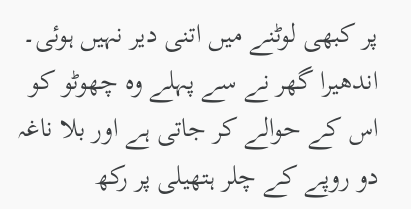پر کبھی لوٹنے میں اتنی دیر نہیں ہوئی۔ اندھیرا گھر نے سے پہلے وہ چھوٹو کو اس کے حوالے کر جاتی ہے اور بلا ناغہ دو روپے کے چلر ہتھیلی پر رکھ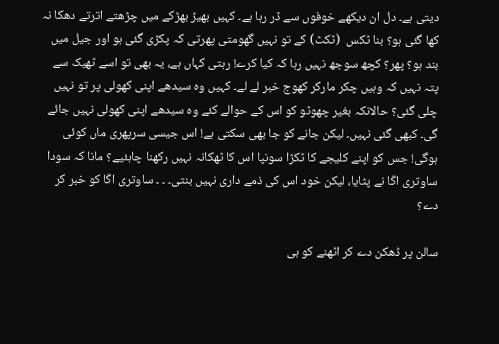دیتی ہے۔ دل ان دیکھے خوفوں سے ڈر رہا ہے۔ کہیں بھیڑ بھڑکے میں چڑھتے اترتے دھکا نہ کھا گئی ہو؟ بنا ٹکس  (ٹکٹ) کے تو نہیں گھومتی پھرتی کہ پکڑی گئی ہو اور جیل میں بند ہو؟ پھر؟ کچھ سوجھ نہیں رہا کہ کیا کرے! رہتی کہاں ہے، یہ بھی تو اسے ٹھیک سے پتہ نہیں کہ وہیں چکر مارکر کھوج خبر لے لے۔ کہیں وہ سیدھے اپنی کھولی پر تو نہیں چلی گئی؟ حالانکہ بغیر چھوٹو کو اس کے حوالے کئے وہ سیدھے اپنی کھولی نہیں جائے گی۔ کبھی گئی نہیں۔ لیکن جانے کو جا بھی سکتی ہے! اس جیسی سرپھری ماں کوئی ہوگی! جس کو اپنے کلیجے کا ٹکڑا سونپا اس کا ٹھکانہ نہیں رکھنا چاہئیے؟ مانا کہ سودا ساوتری اکّا نے پٹایا، لیکن خود اس کی ذمے داری نہیں بنتی۔ ۔ ۔ ساوتری اکّا کو خبر کر دے؟

سالن پر ڈھکن دے کر اٹھنے کو ہی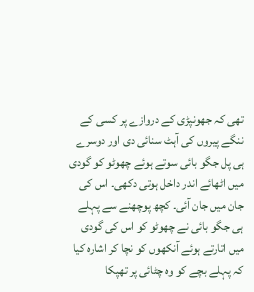تھی کہ جھونپڑی کے دروازے پر کسی کے ننگے پیروں کی آہٹ سنائی دی اور دوسرے ہی پل جگو بائی سوتے ہوئے چھوٹو کو گودی میں اٹھائے اندر داخل ہوتی دکھی۔ اس کی جان میں جان آئی۔ کچھ پوچھنے سے پہلے ہی جگو بائی نے چھوٹو کو اس کی گودی میں اتارتے ہوئے آنکھوں کو نچا کر اشارہ کیا کہ پہلے بچے کو وہ چٹائی پر تھپکا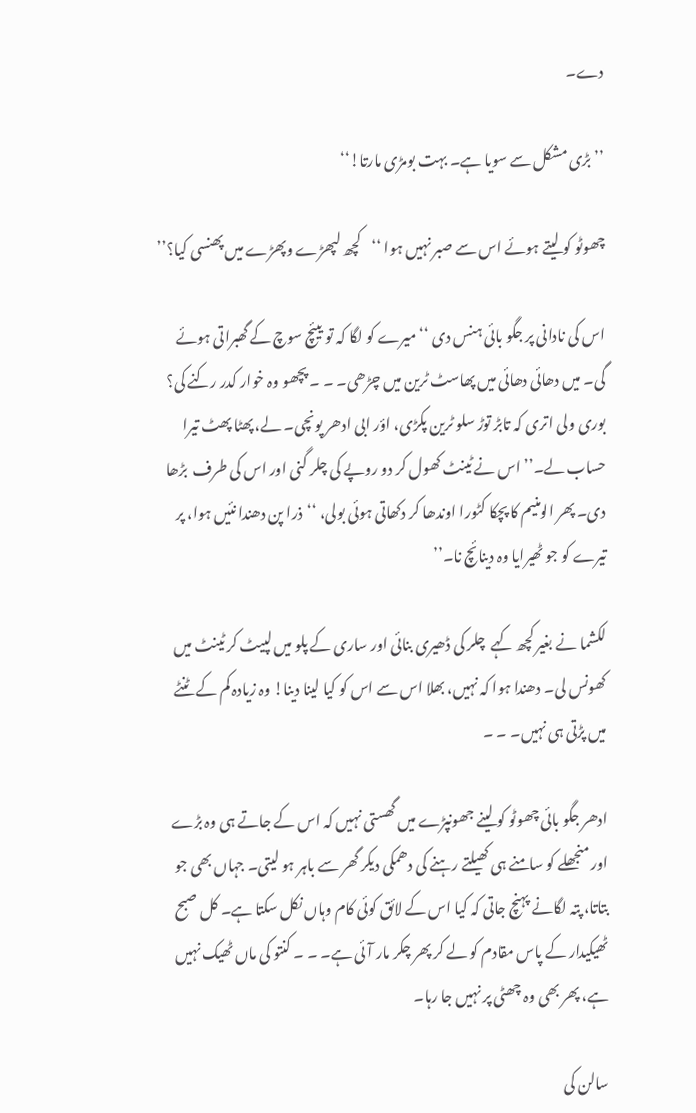دے۔

’’بڑی مشکل سے سویا ہے۔ بہت بومڑی مارتا!‘‘

چھوٹو کو لیتے ہوئے اس سے صبر نہیں ہوا ‘‘کچھ لپھڑے وپھڑے میں پھنسی کیا؟’’

اس کی نادانی پر جگو بائی ہنس دی ‘‘میرے کو لگا کہ تو ییئچ سوچ کے گھبراتی ہوئے گی۔ میں دھائی دھائی میں پھاسٹ ٹرین میں چڑھی۔ ۔ ۔ پچھو وہ خوار کدر رکنے کی؟ بوری ولی اتری کہ تابڑ توڑ سلو ٹرین پکڑی، اؤر ابی ادھر پونچی۔ لے، پھٹا پھٹ تیرا حساب لے۔’’ اس نے ٹینٹ کھول کر دو روپے کی چلر گنی اور اس کی طرف  بڑھا دی۔ پھر الومنیم کا پچکا کٹورا اوندھا کر دکھاتی ہوئی بولی، ‘‘ذرا پن دھندا نئیں ہوا، پر تیرے کو جو ٹھیرایا وہ دینائچ نا۔’’

لکشما نے بغیر کچھ کہے  چلر کی ڈھیری بنائی اور ساری کے پلو میں لپیٹ کر ٹینٹ میں کھونس لی۔ دھندا ہوا کہ نہیں، بھلا اس سے اس کو کیا لینا دینا! وہ زیادہ کم کے ٹنٹے میں پڑتی ہی نہیں۔ ۔ ۔

ادھر جگو بائی چھوٹو کو لینے جھونپڑے میں گھستی نہیں کہ اس کے جاتے ہی وہ بڑے اور منجھلے کو سامنے ہی کھیلتے رہنے کی دھمکی دیکر گھر سے باہر ہو لیتی۔ جہاں بھی جو بتاتا، پتہ لگانے پہنچ جاتی کہ کیا اس کے لائق کوئی کام وہاں نکل سکتا ہے۔ کل صبح ٹھیکیدار کے پاس مقادم کو لے کر پھر چکر مار آئی ہے۔ ۔ ۔ کنتو کی ماں ٹھیک نہیں ہے، پھر بھی وہ چھٹی پر نہیں جا رہا۔

سالن کی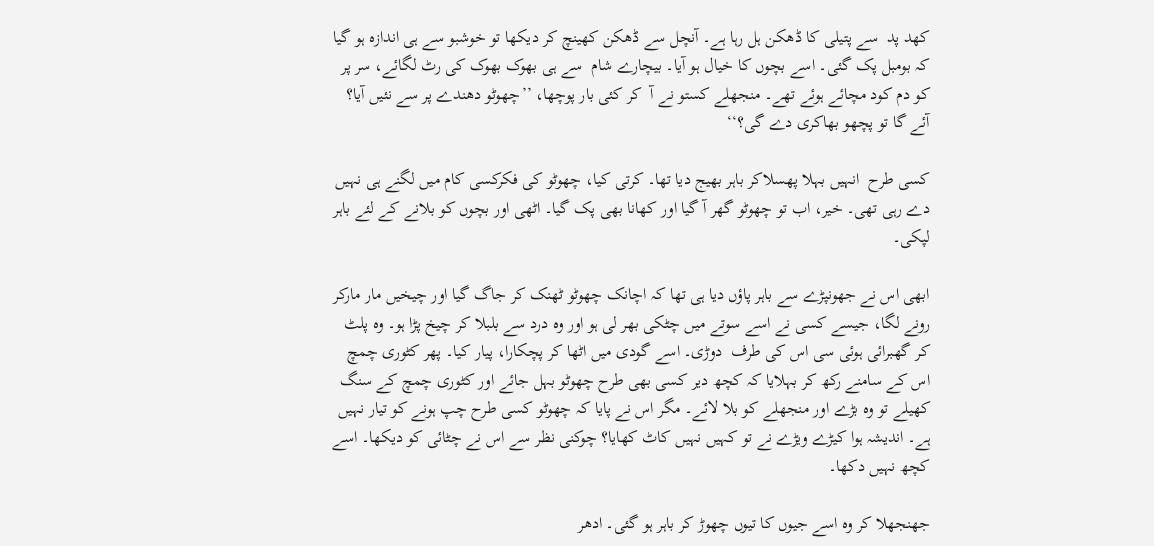کھد پد  سے پتیلی کا ڈھکن ہل رہا ہے۔ آنچل سے ڈھکن کھینچ کر دیکھا تو خوشبو سے ہی اندازہ ہو گیا کہ بومبل پک گئی۔ اسے بچوں کا خیال ہو آیا۔ بیچارے شام  سے ہی بھوک بھوک کی رٹ لگائے، سر پر کو دم کود مچائے ہوئے تھے۔ منجھلے کستو نے آ  کر کئی بار پوچھا، ’’چھوٹو دھندے پر سے نئیں آیا؟ آئے گا تو پچھو بھاکری دے گی؟‘‘

کسی طرح  انہیں بہلا پھسلاکر باہر بھیج دیا تھا۔ کرتی کیا، چھوٹو کی فکرکسی کام میں لگنے ہی نہیں دے رہی تھی۔ خیر، اب تو چھوٹو گھر آ گیا اور کھانا بھی پک گیا۔ اٹھی اور بچوں کو بلانے کے لئے باہر لپکی۔

ابھی اس نے جھونپڑے سے باہر پاؤں دیا ہی تھا کہ اچانک چھوٹو ٹھنک کر جاگ گیا اور چیخیں مار مارکر رونے لگا، جیسے کسی نے اسے سوتے میں چٹکی بھر لی ہو اور وہ درد سے بلبلا کر چیخ پڑا ہو۔ وہ پلٹ کر گھبرائی ہوئی سی اس کی طرف  دوڑی۔ اسے گودی میں اٹھا کر پچکارا، پیار کیا۔ پھر کٹوری چمچ اس کے سامنے رکھ کر بہلایا کہ کچھ دیر کسی بھی طرح چھوٹو بہل جائے اور کٹوری چمچ کے سنگ کھیلے تو وہ بڑے اور منجھلے کو بلا لائے۔ مگر اس نے پایا کہ چھوٹو کسی طرح چپ ہونے کو تیار نہیں ہے۔ اندیشہ ہوا کیڑے ویڑے نے تو کہیں نہیں کاٹ کھایا؟ چوکنی نظر سے اس نے چٹائی کو دیکھا۔ اسے کچھ نہیں دکھا۔

جھنجھلا کر وہ اسے جیوں کا تیوں چھوڑ کر باہر ہو گئی۔ ادھر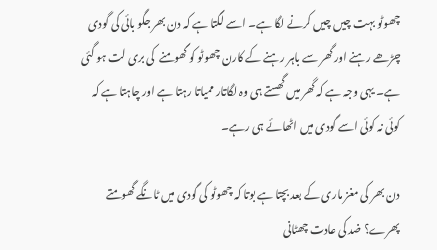چھوٹو بہت چیں چیں کرنے لگا ہے۔ اسے لگتا ہے کہ دن بھر جگو بائی کی گودی چڑھے رہنے اور گھر سے باہر رہنے کے کارن چھوٹو کو گھومنے  کی بری لت ہو گئی ہے۔ یہی وجہ ہے کہ گھر میں گھستے ہی وہ لگاتار ممیاتا رہتا ہے اور چاہتا ہے کہ کوئی نہ کوئی اسے گودی میں اٹھائے ہی رہے۔

دن بھر کی مغز ماری کے بعد بچتا ہے بوتا کہ چھوٹو کی گودی میں ٹانگے گھومتے پھرے؟ ضد کی عادت چھٹانی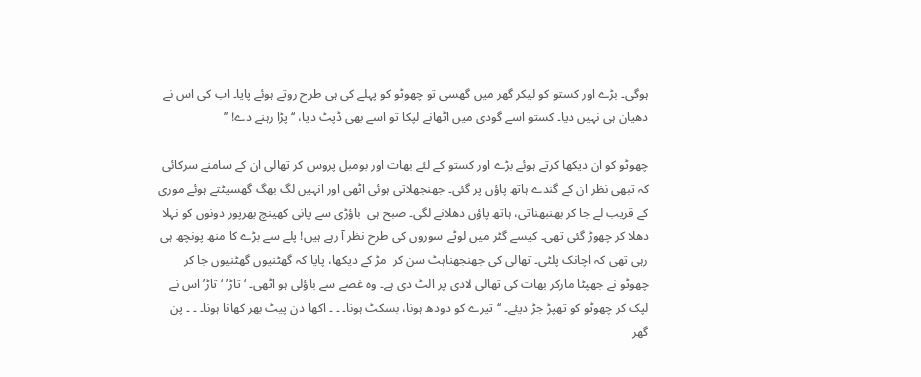ہوگی۔ بڑے اور کستو کو لیکر گھر میں گھسی تو چھوٹو کو پہلے کی ہی طرح روتے ہوئے پایا۔ اب کی اس نے دھیان ہی نہیں دیا۔ کستو اسے گودی میں اٹھانے لپکا تو اسے بھی ڈپٹ دیا، ‘‘پڑا رہنے دے! ’’

چھوٹو کو ان دیکھا کرتے ہوئے بڑے اور کستو کے لئے بھات اور بومبل پروس کر تھالی ان کے سامنے سرکائی کہ تبھی نظر ان کے گندے ہاتھ پاؤں پر گئی۔ جھنجھلاتی ہوئی اٹھی اور انہیں لگ بھگ گھسیٹتے ہوئے موری کے قریب لے جا کر بھنبھناتی، ہاتھ پاؤں دھلانے لگی۔ صبح ہی  باؤڑی سے پانی کھینچ بھرپور دونوں کو نہلا دھلا کر چھوڑ گئی تھی۔ کیسے گٹر میں لوٹے سوروں کی طرح نظر آ رہے ہیں! پلے سے بڑے کا منھ پونچھ ہی رہی تھی کہ اچانک پلٹی۔ تھالی کی جھنجھناہٹ سن کر  مڑ کے دیکھا، پایا کہ گھٹنیوں گھٹنیوں جا کر چھوٹو نے جھپٹا مارکر بھات کی تھالی لادی پر الٹ دی ہے۔ وہ غصے سے باؤلی ہو اٹھی۔ ‘تاڑ’ ‘تاڑ’ اس نے لپک کر چھوٹو کو تھپڑ جڑ دیئے۔ ‘‘تیرے کو دودھ ہونا، بسکٹ ہونا۔ ۔ ۔ اکھا دن پیٹ بھر کھانا ہونا۔ ۔ ۔ پن گھر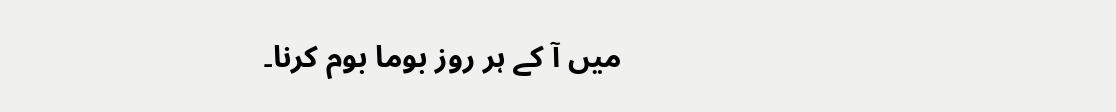میں آ کے ہر روز بوما بوم کرنا۔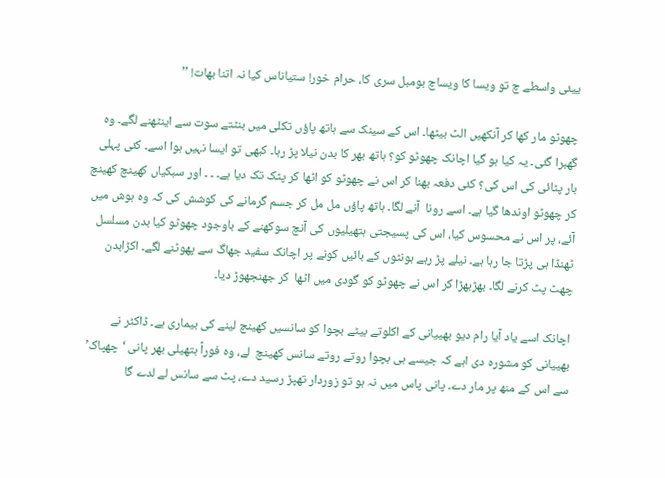ییئی واسطے چ تو ویسا کا ویساچ بومبل سری کا، حرام خور! ستیاناس کیا نہ اتنا بھات! ’’

چھوٹو مار کھا کر آنکھیں الٹ بیٹھا۔ اس کے سینک سے ہاتھ پاؤں تکلی میں بنٹتے سوت سے اینٹھنے لگے۔ وہ گھبرا گئی۔ یہ کیا ہو گیا اچانک چھوٹو کو؟ ہاتھ بھر کا بدن نیلا پڑ رہا۔ کبھی تو ایسا نہیں ہوا اسے۔ کئی پہلی بار پٹائی کی اس کی؟ کئی دفعہ بھنا کر اس نے چھوٹو کو اٹھا کر پٹک تک دیا ہے۔ ۔ ۔ اور سبکیاں کھینچ کھینچ کر چھوٹو اوندھا گیا ہے۔ اسے رونا  آنے لگا۔ ہاتھ پاؤں مل مل کر جسم گرمانے کی کوشش کی کہ وہ ہوش میں آئے، پر اس نے محسوس کیا، اس کی پسیجتی ہتھیلیوں کی آنچ سوکھنے کے باوجود چھوٹو کیا بدن مسلسل ٹھنڈا ہی پڑتا جا رہا ہے۔ نیلے پڑ رہے ہونٹوں کے بائیں کونے پر اچانک سفید جھاگ سے پھوٹنے لگے۔ اکڑابدن چھٹ پٹ کرنے لگا۔ بھڑبھڑا کر اس نے چھوٹو کو گودی میں اٹھا  کر جھنجھوڑ دیا۔

اچانک اسے یاد آیا رام دیو بھییانی کے اکلوتے بیٹے بچوا کو سانسیں کھینچ لینے کی بیماری ہے۔ ڈاکٹر نے بھییانی کو مشورہ دی اہے کہ جیسے ہی بچوا روتے روتے سانس کھینچ  لے، وہ فوراً ہتھیلی بھر پانی ‘چھپاک’ سے اس کے منھ پر مار دے۔ پانی پاس میں نہ ہو تو زوردار تھپڑ رسید دے، پٹ سے سانس لے لدے گا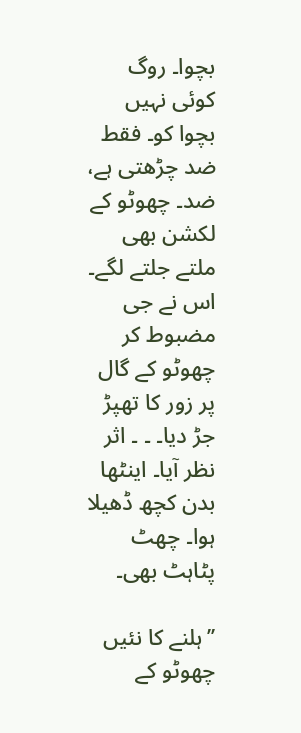بچوا۔ روگ کوئی نہیں بچوا کو۔ فقط ضد چڑھتی ہے، ضد۔ چھوٹو کے لکشن بھی ملتے جلتے لگے۔ اس نے جی مضبوط کر چھوٹو کے گال پر زور کا تھپڑ جڑ دیا۔ ۔ ۔ اثر نظر آیا۔ اینٹھا بدن کچھ ڈھیلا ہوا۔ چھٹ پٹاہٹ بھی۔

’’ہلنے کا نئیں چھوٹو کے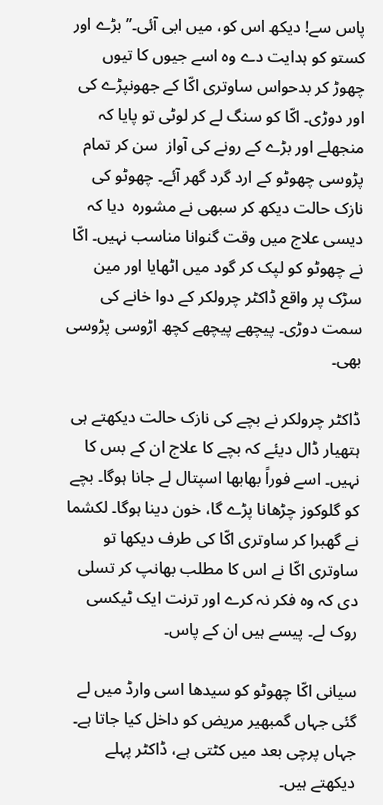پاس سے! دیکھ اس کو، میں ابی آئی۔’’ بڑے اور کستو کو ہدایت دے وہ اسے جیوں کا تیوں چھوڑ کر بدحواس ساوتری اکّا کے جھونپڑے کی اور دوڑی۔ اکّا کو سنگ لے کر لوٹی تو پایا کہ منجھلے اور بڑے کے رونے کی آواز  سن کر تمام پڑوسی چھوٹو کے ارد گرد گھر آئے۔ چھوٹو کی نازک حالت دیکھ کر سبھی نے مشورہ  دیا کہ دیسی علاج میں وقت گنوانا مناسب نہیں۔ اکّا نے چھوٹو کو لپک کر گود میں اٹھایا اور مین سڑک پر واقع ڈاکٹر چرولکر کے دوا خانے کی سمت دوڑی۔ پیچھے پیچھے کچھ اڑوسی پڑوسی بھی۔

ڈاکٹر چرولکر نے بچے کی نازک حالت دیکھتے ہی ہتھیار ڈال دیئے کہ بچے کا علاج ان کے بس کا نہیں۔ اسے فوراً بھابھا اسپتال لے جانا ہوگا۔ بچے کو گلوکوز چڑھانا پڑے گا، خون دینا ہوگا۔ لکشما نے گھبرا کر ساوتری اکّا کی طرف دیکھا تو ساوتری اکّا نے اس کا مطلب بھانپ کر تسلی دی کہ وہ فکر نہ کرے اور ترنت ایک ٹیکسی روک لے۔ پیسے ہیں ان کے پاس۔

سیانی اکّا چھوٹو کو سیدھا اسی وارڈ میں لے گئی جہاں گمبھیر مریض کو داخل کیا جاتا ہے۔ جہاں پرچی بعد میں کٹتی ہے، ڈاکٹر پہلے دیکھتے ہیں۔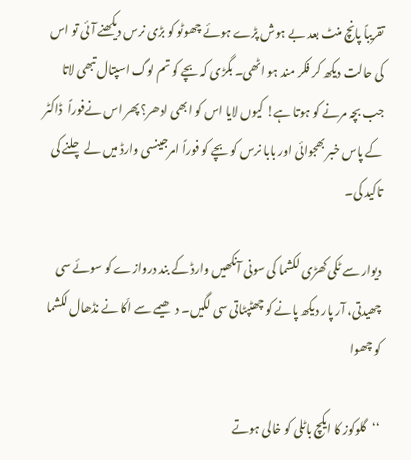تقریباً پانچ منٹ بعد بے ہوش پڑے ہوئے چھوٹو کو بڑی نرس دیکھنے آئی تو اس کی حالت دیکھ کر فکر مند ہو اٹھی۔ بگڑی کہ بچے کو تم لوگ اسپتال تبھی لاتا جب بچہ مرنے کو ہوتا ہے! کیوں لایا اس کو ابھی ادھر؟ پھر اس نےفوراً  ڈاکٹر کے پاس خبر بھجوائی اور بابا نرس کو بچے کو فوراً امرجینسی وارڈ میں لے چلنے کی تاکید کی۔

دیوار سے ٹکی کھڑی لکشما کی سونی آنکھیں وارڈ کے بند دروازے کو سوئے سی چھیدتی، آر پار دیکھ پانے کو چھٹپٹاتی سی لگیں۔ دھیمے سے اکّا نے نڈھال لکشما کو چھوا

‘‘گلوکوز کا ایکچ باٹلی کو خالی ہوتے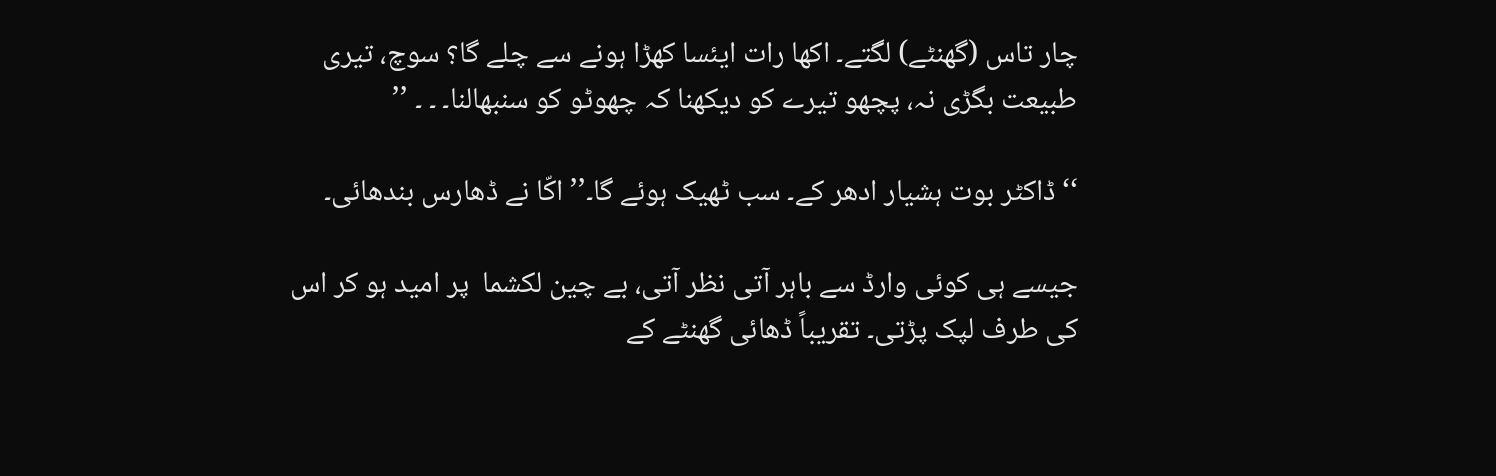چار تاس (گھنٹے) لگتے۔ اکھا رات ایئسا کھڑا ہونے سے چلے گا؟ سوچ، تیری طبیعت بگڑی نہ، پچھو تیرے کو دیکھنا کہ چھوٹو کو سنبھالنا۔ ۔ ۔ ’’

‘‘ڈاکٹر بوت ہشیار ادھر کے۔ سب ٹھیک ہوئے گا۔’’ اکّا نے ڈھارس بندھائی۔

جیسے ہی کوئی وارڈ سے باہر آتی نظر آتی، بے چین لکشما  پر امید ہو کر اس کی طرف لپک پڑتی۔ تقریباً ڈھائی گھنٹے کے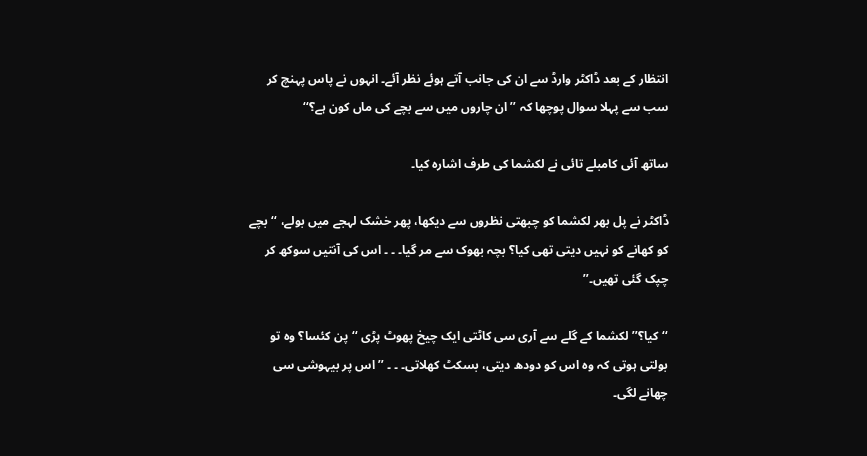انتظار کے بعد ڈاکٹر وارڈ سے ان کی جانب آتے ہوئے نظر آئے۔ انہوں نے پاس پہنچ کر سب سے پہلا سوال پوچھا کہ ’’ان چاروں میں سے بچے کی ماں کون ہے؟‘‘

ساتھ آئی کامبلے تائی نے لکشما کی طرف اشارہ کیا۔

ڈاکٹر نے پل بھر لکشما کو چبھتی نظروں سے دیکھا، پھر خشک لہجے میں بولے، ‘‘بچے کو کھانے کو نہیں دیتی تھی کیا؟ بچہ بھوک سے مر گیا۔ ۔ ۔ اس کی آنتیں سوکھ کر چپک گئی تھیں۔’’

‘‘کیا؟’’ لکشما کے گلے سے آری سی کاٹتی ایک چیخ پھوٹ پڑی ‘‘پن کئسا؟ وہ تو بولتی ہوتی کہ وہ اس کو دودھ دیتی، بسکٹ کھلاتی۔ ۔ ۔ ’’ اس پر بیہوشی سی چھانے لگی۔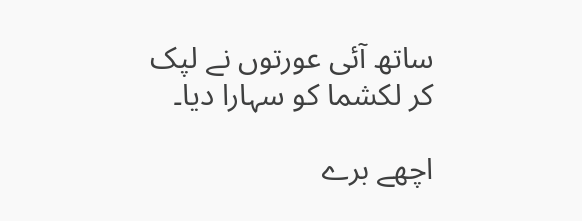ساتھ آئی عورتوں نے لپک کر لکشما کو سہارا دیا۔

اچھے برے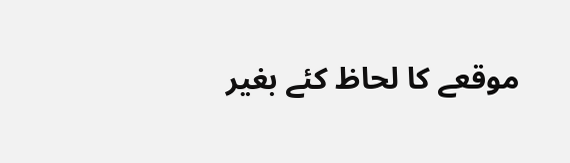موقعے کا لحاظ کئے بغیر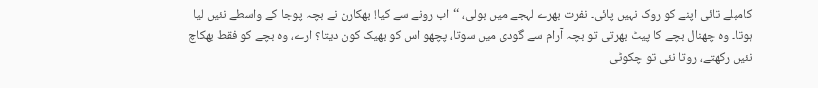کامبلے تائی اپنے کو روک نہیں پائی۔ نفرت بھرے لہجے میں بولی، ‘‘اب رونے سے کیا! بھکارن نے بچہ پوجا کے واسطے نئیں لیا ہوتا۔ وہ چھنال بچے کا پیٹ بھرتی تو بچہ آرام سے گودی میں سوتا، پچھو اس کو بھیک کون دیتا؟ ارے، وہ بچے کو فقط بھکاچ نئیں رکھتے، روتا نئی تو چکوٹی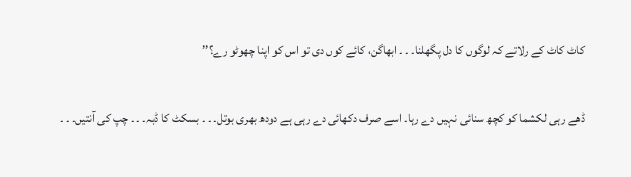کاٹ کاٹ کے رلاتے کہ لوگوں کا دل پگھلنا۔ ۔ ۔ ابھاگن، کائے کوں دی تو اس کو اپنا چھوٹو رے؟’’

ڈھے رہی لکشما کو کچھ سنائی نہیں دے رہا۔ اسے صرف دکھائی دے رہی ہے دودھ بھری بوتل۔ ۔ ۔ بسکٹ کا ڈبہ۔ ۔ ۔ چپ کی آنتیں۔ ۔ ۔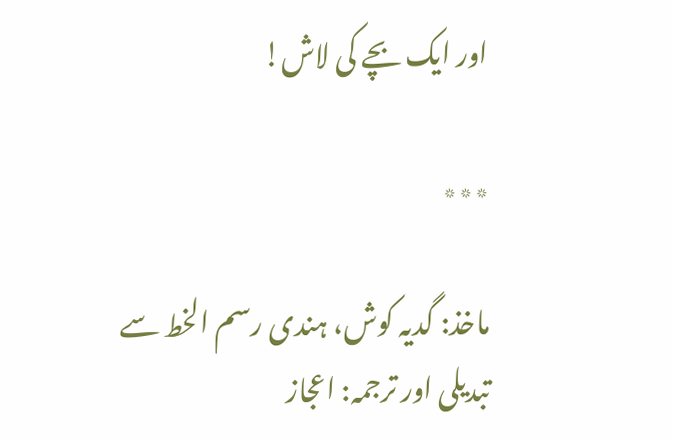اور ایک بچے کی لاش!

٭٭٭

ماخذ: گدیہ کوش، ہندی رسم الخط سے تبدیلی اور ترجمہ: اعجاز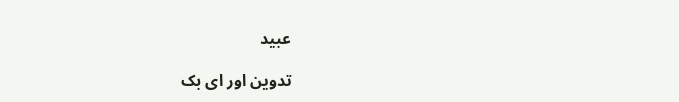عبید

تدوین اور ای بک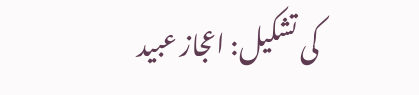کی تشکیل: اعجاز عبید